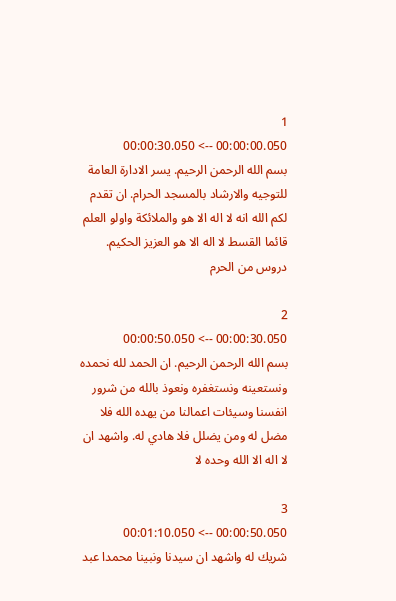1
00:00:00.050 --> 00:00:30.050
بسم الله الرحمن الرحيم. يسر الادارة العامة للتوجيه والارشاد بالمسجد الحرام. ان تقدم لكم الله انه لا اله الا هو والملائكة واولو العلم قائما القسط لا اله الا هو العزيز الحكيم. دروس من الحرم

2
00:00:30.050 --> 00:00:50.050
بسم الله الرحمن الرحيم. ان الحمد لله نحمده ونستعينه ونستغفره ونعوذ بالله من شرور انفسنا وسيئات اعمالنا من يهده الله فلا مضل له ومن يضلل فلا هادي له. واشهد ان لا اله الا الله وحده لا

3
00:00:50.050 --> 00:01:10.050
شريك له واشهد ان سيدنا ونبينا محمدا عبد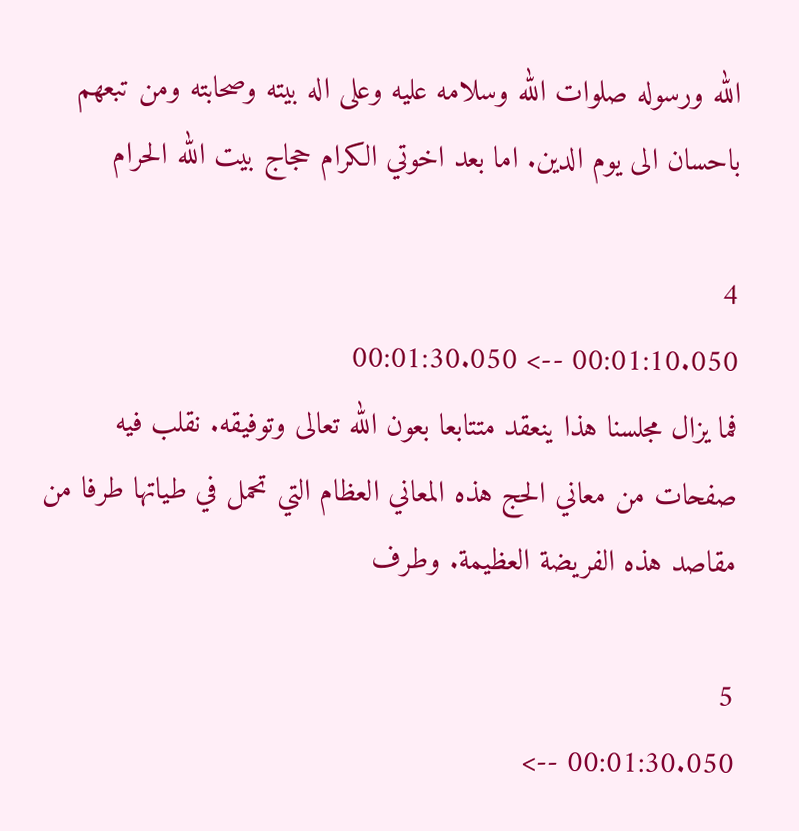الله ورسوله صلوات الله وسلامه عليه وعلى اله بيته وصحابته ومن تبعهم باحسان الى يوم الدين. اما بعد اخوتي الكرام حجاج بيت الله الحرام

4
00:01:10.050 --> 00:01:30.050
فما يزال مجلسنا هذا ينعقد متتابعا بعون الله تعالى وتوفيقه. نقلب فيه صفحات من معاني الحج هذه المعاني العظام التي تحمل في طياتها طرفا من مقاصد هذه الفريضة العظيمة. وطرف

5
00:01:30.050 -->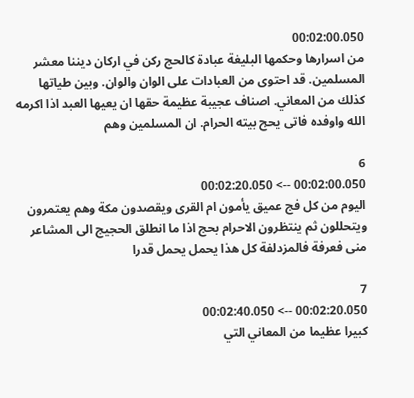00:02:00.050
من اسرارها وحكمها البليغة عبادة كالحج ركن في اركان ديننا معشر المسلمين. قد احتوى من العبادات على الوان والوان. وبين طياتها كذلك من المعاني. اصناف عجيبة عظيمة حقها ان يعيها العبد اذا اكرمه الله واوفده فاتى يحج بيته الحرام. ان المسلمين وهم

6
00:02:00.050 --> 00:02:20.050
اليوم من كل فج عميق يأمون ام القرى ويقصدون مكة وهم يعتمرون ويتحللون ثم ينتظرون الاحرام بحج اذا ما انطلق الحجيج الى المشاعر منى فعرفة فالمزدلفة كل هذا يحمل يحمل قدرا

7
00:02:20.050 --> 00:02:40.050
كبيرا عظيما من المعاني التي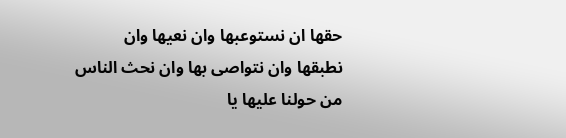حقها ان نستوعبها وان نعيها وان نطبقها وان نتواصى بها وان نحث الناس من حولنا عليها يا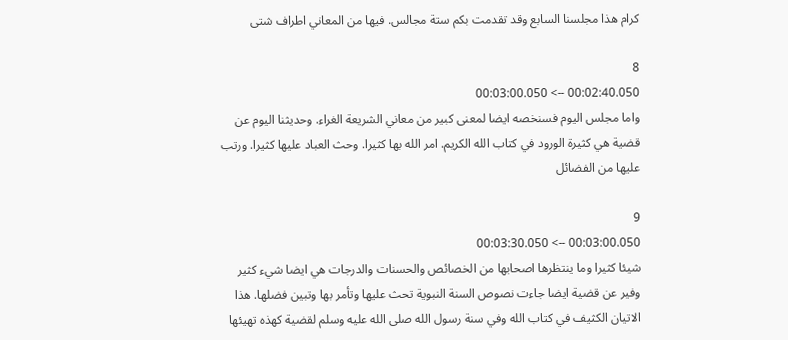كرام هذا مجلسنا السابع وقد تقدمت بكم ستة مجالس. فيها من المعاني اطراف شتى

8
00:02:40.050 --> 00:03:00.050
واما مجلس اليوم فسنخصه ايضا لمعنى كبير من معاني الشريعة الغراء. وحديثنا اليوم عن قضية هي كثيرة الورود في كتاب الله الكريم. امر الله بها كثيرا. وحث العباد عليها كثيرا. ورتب عليها من الفضائل

9
00:03:00.050 --> 00:03:30.050
شيئا كثيرا وما ينتظرها اصحابها من الخصائص والحسنات والدرجات هي ايضا شيء كثير وفير عن قضية ايضا جاءت نصوص السنة النبوية تحث عليها وتأمر بها وتبين فضلها. هذا الاتيان الكثيف في كتاب الله وفي سنة رسول الله صلى الله عليه وسلم لقضية كهذه تهيئها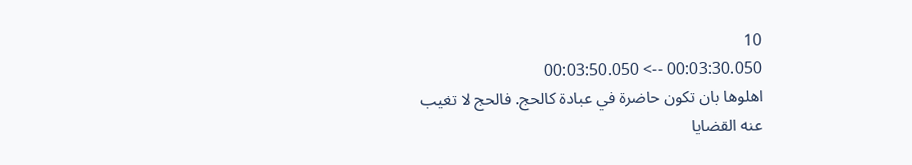10
00:03:30.050 --> 00:03:50.050
اهلوها بان تكون حاضرة في عبادة كالحج. فالحج لا تغيب عنه القضايا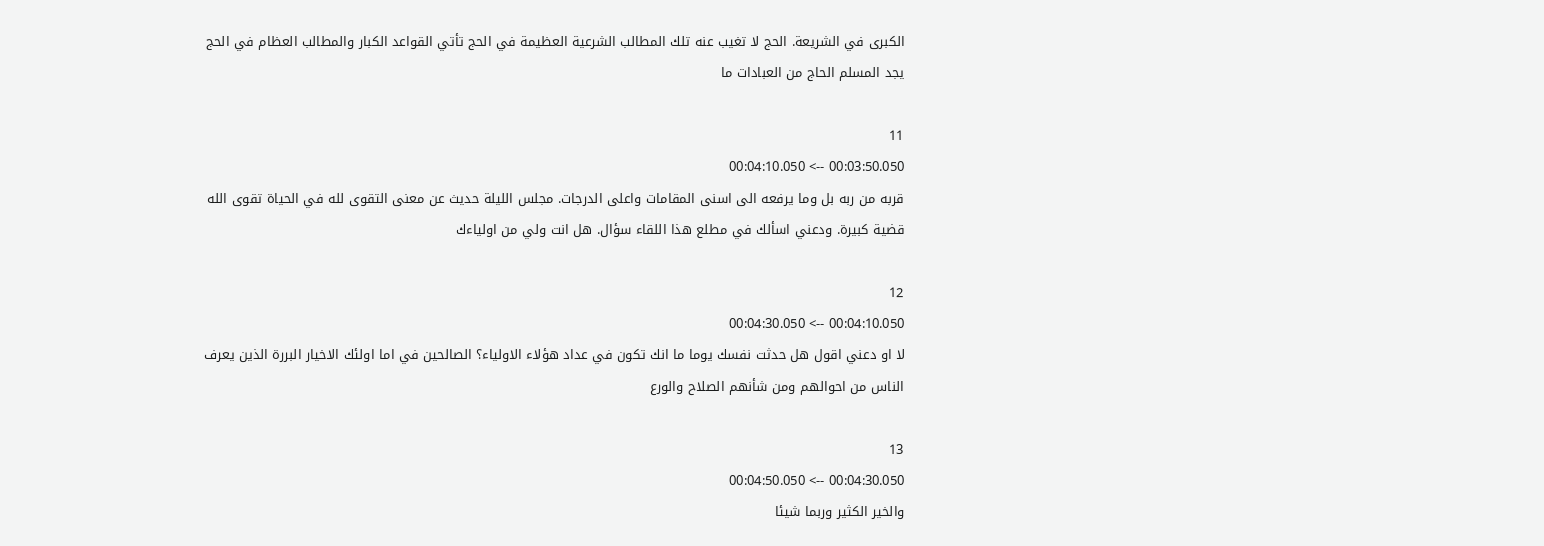الكبرى في الشريعة. الحج لا تغيب عنه تلك المطالب الشرعية العظيمة في الحج تأتي القواعد الكبار والمطالب العظام في الحج يجد المسلم الحاج من العبادات ما

11
00:03:50.050 --> 00:04:10.050
قربه من ربه بل وما يرفعه الى اسنى المقامات واعلى الدرجات. مجلس الليلة حديث عن معنى التقوى لله في الحياة تقوى الله قضية كبيرة. ودعني اسألك في مطلع هذا اللقاء سؤال. هل انت ولي من اولياءك

12
00:04:10.050 --> 00:04:30.050
لا او دعني اقول هل حدثت نفسك يوما ما انك تكون في عداد هؤلاء الاولياء؟ الصالحين في اما اولئك الاخيار البررة الذين يعرف الناس من احوالهم ومن شأنهم الصلاح والورع

13
00:04:30.050 --> 00:04:50.050
والخير الكثير وربما شيئا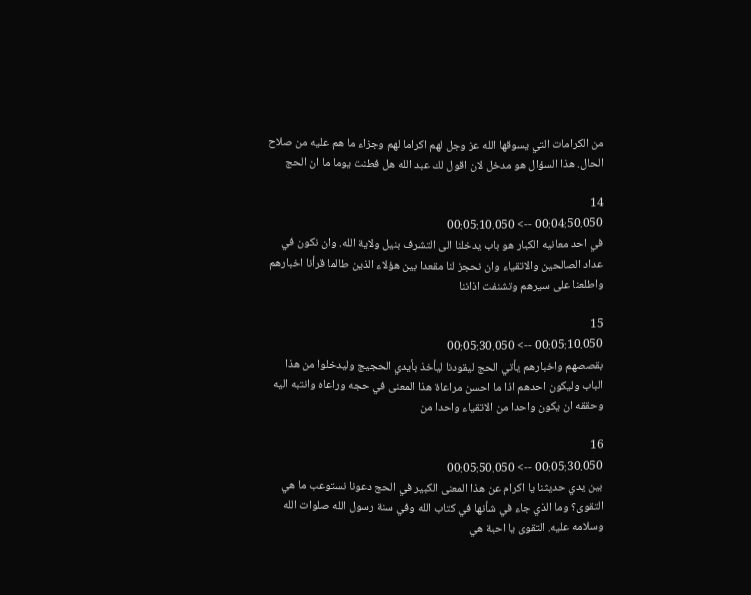من الكرامات التي يسوقها الله عز وجل لهم اكراما لهم وجزاء ما هم عليه من صلاح الحال. هذا السؤال هو مدخل لان اقول لك عبد الله هل فطنت يوما ما ان الحج

14
00:04:50.050 --> 00:05:10.050
في احد معانيه الكبار هو باب يدخلنا الى التشرف بنيل ولاية الله. وان نكون في عداد الصالحين والاتقياء وان نحجز لنا مقعدا بين هؤلاء الذين طالما قرأنا اخبارهم واطلعنا على سيرهم وتشنفت اذاننا

15
00:05:10.050 --> 00:05:30.050
بقصصهم واخبارهم يأتي الحج ليقودنا ليأخذ بأيدي الحجيج وليدخلوا من هذا الباب وليكون احدهم اذا ما احسن مراعاة هذا المعنى في حجه وراعاه وانتبه اليه وحققه ان يكون واحدا من الاتقياء واحدا من

16
00:05:30.050 --> 00:05:50.050
بين يدي حديثنا يا اكرام عن هذا المعنى الكبير في الحج دعونا نستوعب ما هي التقوى؟ وما الذي جاء في شأنها في كتاب الله وفي سنة رسول الله صلوات الله وسلامه عليه. التقوى يا احبة هي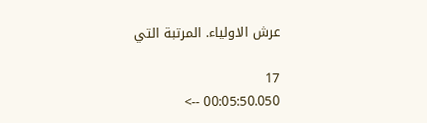عرش الاولياء. المرتبة التي

17
00:05:50.050 -->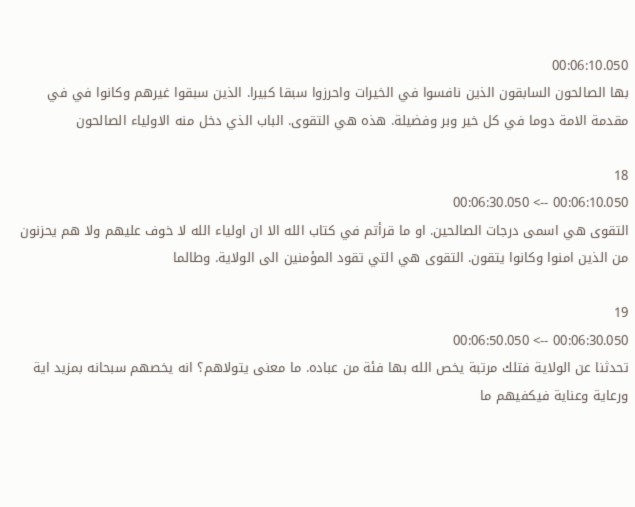00:06:10.050
بها الصالحون السابقون الذين نافسوا في الخيرات واحرزوا سبقا كبيرا. الذين سبقوا غيرهم وكانوا في في مقدمة الامة دوما في كل خير وبر وفضيلة. هذه هي التقوى. الباب الذي دخل منه الاولياء الصالحون

18
00:06:10.050 --> 00:06:30.050
التقوى هي اسمى درجات الصالحين. او ما قرأتم في كتاب الله الا ان اولياء الله لا خوف عليهم ولا هم يحزنون من الذين امنوا وكانوا يتقون. التقوى هي التي تقود المؤمنين الى الولاية. وطالما

19
00:06:30.050 --> 00:06:50.050
تحدثنا عن الولاية فتلك مرتبة يخص الله بها فئة من عباده. ما معنى يتولاهم؟ انه يخصهم سبحانه بمزيد اية ورعاية وعناية فيكفيهم ما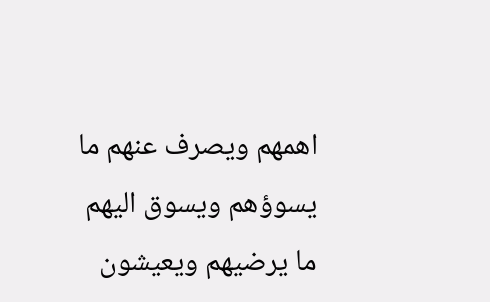اهمهم ويصرف عنهم ما يسوؤهم ويسوق اليهم ما يرضيهم ويعيشون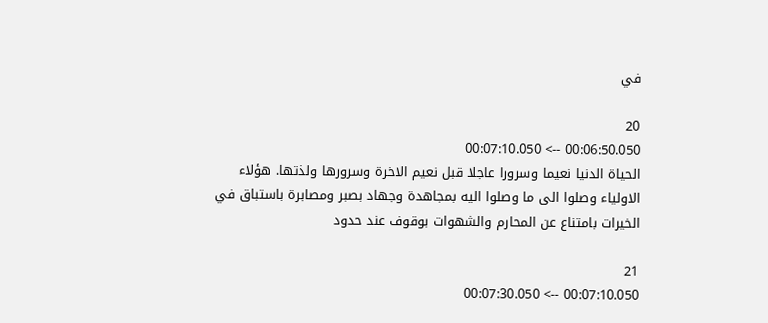في

20
00:06:50.050 --> 00:07:10.050
الحياة الدنيا نعيما وسرورا عاجلا قبل نعيم الاخرة وسرورها ولذتها. هؤلاء الاولياء وصلوا الى ما وصلوا اليه بمجاهدة وجهاد بصبر ومصابرة باستباق في الخيرات بامتناع عن المحارم والشهوات بوقوف عند حدود

21
00:07:10.050 --> 00:07:30.050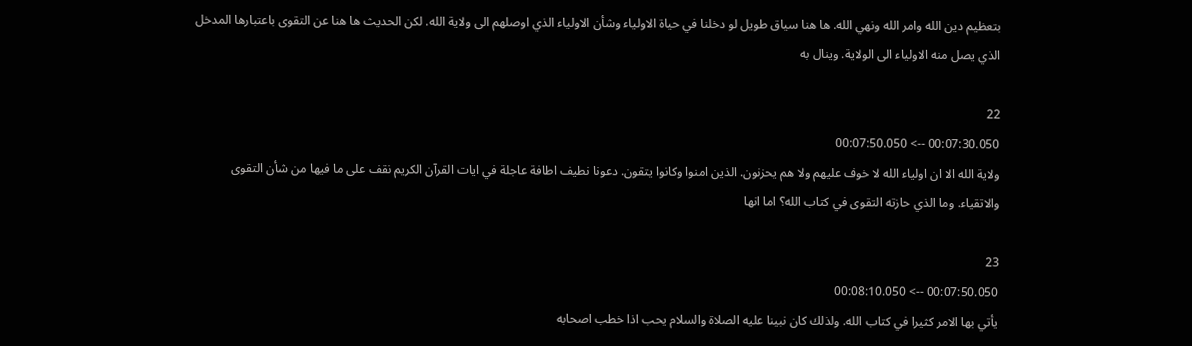بتعظيم دين الله وامر الله ونهي الله. ها هنا سياق طويل لو دخلنا في حياة الاولياء وشأن الاولياء الذي اوصلهم الى ولاية الله. لكن الحديث ها هنا عن التقوى باعتبارها المدخل الذي يصل منه الاولياء الى الولاية. وينال به

22
00:07:30.050 --> 00:07:50.050
ولاية الله الا ان اولياء الله لا خوف عليهم ولا هم يحزنون. الذين امنوا وكانوا يتقون. دعونا نطيف اطافة عاجلة في ايات القرآن الكريم نقف على ما فيها من شأن التقوى والاتقياء. وما الذي حازته التقوى في كتاب الله؟ اما انها

23
00:07:50.050 --> 00:08:10.050
يأتي بها الامر كثيرا في كتاب الله. ولذلك كان نبينا عليه الصلاة والسلام يحب اذا خطب اصحابه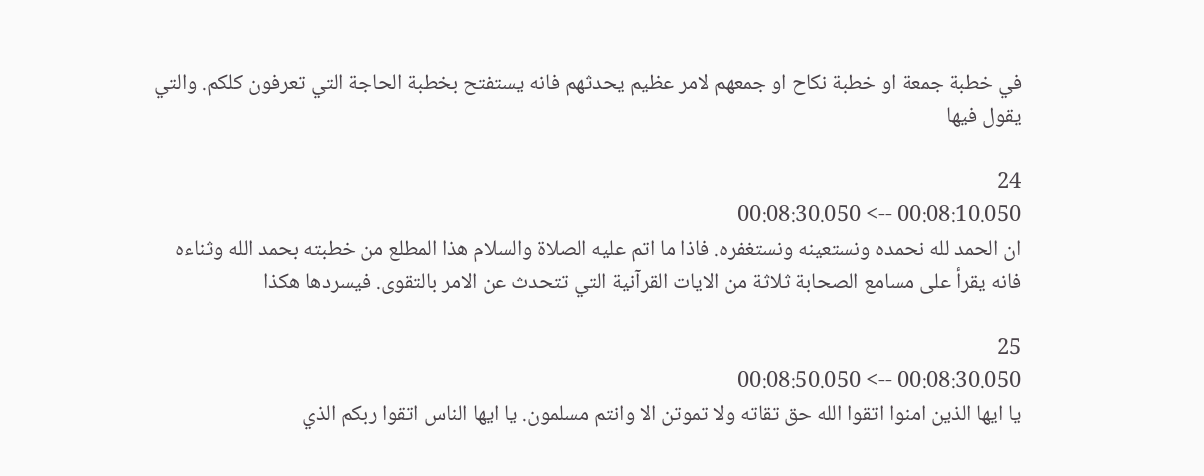في خطبة جمعة او خطبة نكاح او جمعهم لامر عظيم يحدثهم فانه يستفتح بخطبة الحاجة التي تعرفون كلكم. والتي يقول فيها

24
00:08:10.050 --> 00:08:30.050
ان الحمد لله نحمده ونستعينه ونستغفره. فاذا ما اتم عليه الصلاة والسلام هذا المطلع من خطبته بحمد الله وثناءه فانه يقرأ على مسامع الصحابة ثلاثة من الايات القرآنية التي تتحدث عن الامر بالتقوى. فيسردها هكذا

25
00:08:30.050 --> 00:08:50.050
يا ايها الذين امنوا اتقوا الله حق تقاته ولا تموتن الا وانتم مسلمون. يا ايها الناس اتقوا ربكم الذي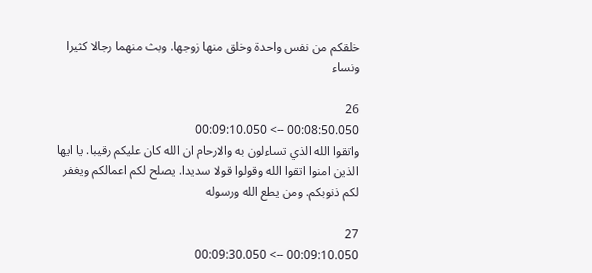خلقكم من نفس واحدة وخلق منها زوجها. وبث منهما رجالا كثيرا ونساء

26
00:08:50.050 --> 00:09:10.050
واتقوا الله الذي تساءلون به والارحام ان الله كان عليكم رقيبا. يا ايها الذين امنوا اتقوا الله وقولوا قولا سديدا. يصلح لكم اعمالكم ويغفر لكم ذنوبكم. ومن يطع الله ورسوله

27
00:09:10.050 --> 00:09:30.050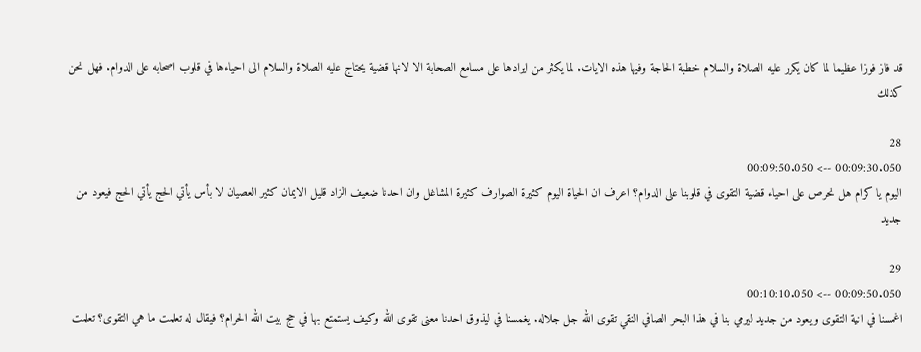قد فاز فوزا عظيما لما كان يكرر عليه الصلاة والسلام خطبة الحاجة وفيها هذه الايات. لما يكثر من ايرادها على مسامع الصحابة الا لانها قضية يحتاج عليه الصلاة والسلام الى احياءها في قلوب اصحابه على الدوام. فهل نحن كذلك

28
00:09:30.050 --> 00:09:50.050
اليوم يا كرام هل نحرص على احياء قضية التقوى في قلوبنا على الدوام؟ اعرف ان الحياة اليوم كثيرة الصوارف كثيرة المشاغل وان احدنا ضعيف الزاد قليل الايمان كثير العصيان لا بأس يأتي الحج يأتي الحج فيعود من جديد

29
00:09:50.050 --> 00:10:10.050
اغمسنا في انية التقوى ويعود من جديد ليرمي بنا في هذا البحر الصافي النقي تقوى الله جل جلاله. يغمسنا في ليذوق احدنا معنى تقوى الله وكيف يستمتع بها في حج بيت الله الحرام؟ فيقال له تعلمت ما هي التقوى؟ تعلمت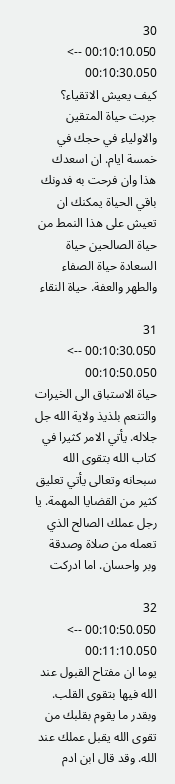30
00:10:10.050 --> 00:10:30.050
كيف يعيش الاتقياء؟ جربت حياة المتقين والاولياء في حجك في خمسة ايام. ان اسعدك هذا وان فرحت به فدونك باقي الحياة يمكنك ان تعيش على هذا النمط من حياة الصالحين حياة السعادة حياة الصفاء والطهر والعفة. حياة النقاء

31
00:10:30.050 --> 00:10:50.050
حياة الاستباق الى الخيرات والتنعم بلذيذ ولاية الله جل جلاله. يأتي الامر كثيرا في كتاب الله بتقوى الله سبحانه وتعالى يأتي تعليق كثير من القضايا المهمة. يا رجل عملك الصالح الذي تعمله من صلاة وصدقة وبر واحسان. اما ادركت

32
00:10:50.050 --> 00:11:10.050
يوما ان مفتاح القبول عند الله فيها بتقوى القلب. وبقدر ما يقوم بقلبك من تقوى الله يقبل عملك عند الله. وقد قال ابن ادم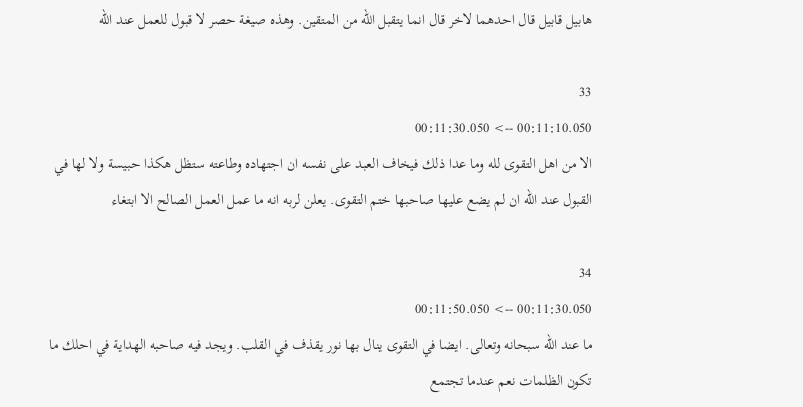هابيل قابيل قال احدهما لاخر قال انما يتقبل الله من المتقين. وهذه صيغة حصر لا قبول للعمل عند الله

33
00:11:10.050 --> 00:11:30.050
الا من اهل التقوى لله وما عدا ذلك فيخاف العبد على نفسه ان اجتهاده وطاعته ستظل هكذا حبيسة ولا لها في القبول عند الله ان لم يضع عليها صاحبها ختم التقوى. يعلن لربه انه ما عمل العمل الصالح الا ابتغاء

34
00:11:30.050 --> 00:11:50.050
ما عند الله سبحانه وتعالى. ايضا في التقوى ينال بها نور يقذف في القلب. ويجد فيه صاحبه الهداية في احلك ما تكون الظلمات نعم عندما تجتمع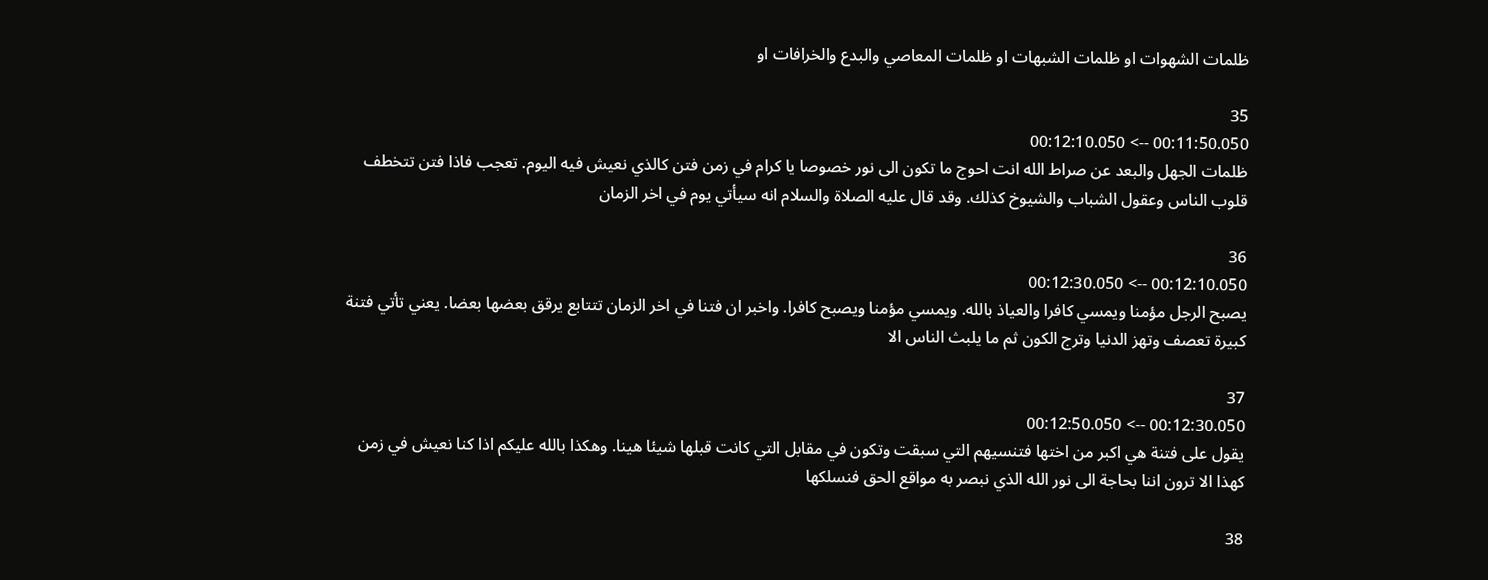ظلمات الشهوات او ظلمات الشبهات او ظلمات المعاصي والبدع والخرافات او

35
00:11:50.050 --> 00:12:10.050
ظلمات الجهل والبعد عن صراط الله انت احوج ما تكون الى نور خصوصا يا كرام في زمن فتن كالذي نعيش فيه اليوم. تعجب فاذا فتن تتخطف قلوب الناس وعقول الشباب والشيوخ كذلك. وقد قال عليه الصلاة والسلام انه سيأتي يوم في اخر الزمان

36
00:12:10.050 --> 00:12:30.050
يصبح الرجل مؤمنا ويمسي كافرا والعياذ بالله. ويمسي مؤمنا ويصبح كافرا. واخبر ان فتنا في اخر الزمان تتتابع يرقق بعضها بعضا. يعني تأتي فتنة كبيرة تعصف وتهز الدنيا وترج الكون ثم ما يلبث الناس الا

37
00:12:30.050 --> 00:12:50.050
يقول على فتنة هي اكبر من اختها فتنسيهم التي سبقت وتكون في مقابل التي كانت قبلها شيئا هينا. وهكذا بالله عليكم اذا كنا نعيش في زمن كهذا الا ترون اننا بحاجة الى نور الله الذي نبصر به مواقع الحق فنسلكها

38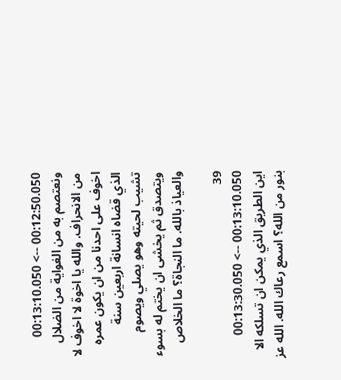00:12:50.050 --> 00:13:10.050
ونعتصم به من الغواية من الضلال من الانحراف. والله يا اخوة لا اخوف لا اخوف على احدنا من ان يكون عمره الذي قضاه انسانة اربعين سنة تشيب لحيته وهو يصلي ويصوم ويتصدق ثم يخشى ان يختم له بسوء والعياذ بالله. ما النجاة؟ ما الخلاص

39
00:13:10.050 --> 00:13:30.050
اين الطريق الذي يمكن ان تسلكه الا بنور من الله؟ اسمع رعاك الله. الله عز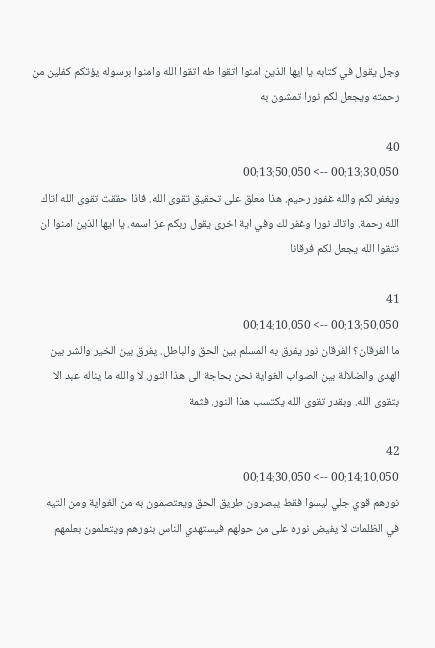وجل يقول في كتابه يا ايها الذين امنوا اتقوا طه اتقوا الله وامنوا برسوله يؤتكم كفلين من رحمته ويجعل لكم نورا تمشون به

40
00:13:30.050 --> 00:13:50.050
ويغفر لكم والله غفور رحيم. هذا معلق على تحقيق تقوى الله. فاذا حققت تقوى الله اتاك الله رحمة. واتاك نورا وغفر لك وفي اية اخرى يقول ربكم عز اسمه. يا ايها الذين امنوا ان تتقوا الله يجعل لكم فرقانا

41
00:13:50.050 --> 00:14:10.050
ما الفرقان؟ الفرقان نور يفرق به المسلم بين الحق والباطل. يفرق بين الخير والشر بين الهدى والضلالة بين الصواب الغواية نحن بحاجة الى هذا النور. لا والله ما يناله عبد الا بتقوى الله. وبقدر تقوى الله يكتسب هذا النور. فثمة

42
00:14:10.050 --> 00:14:30.050
نورهم قوي جلي ليسوا فقط يبصرون طريق الحق ويعتصمون به من الغواية ومن التيه في الظلمات لا يفيض نوره على من حولهم فيستهدي الناس بنورهم ويتعلمون بعلمهم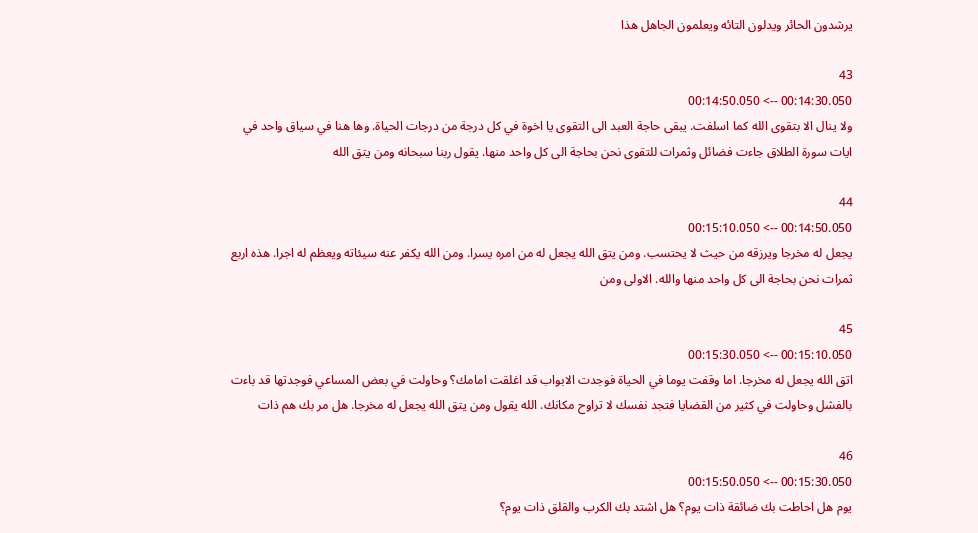يرشدون الحائر ويدلون التائه ويعلمون الجاهل هذا

43
00:14:30.050 --> 00:14:50.050
ولا ينال الا بتقوى الله كما اسلفت. يبقى حاجة العبد الى التقوى يا اخوة في كل درجة من درجات الحياة. وها هنا في سياق واحد في ايات سورة الطلاق جاءت فضائل وثمرات للتقوى نحن بحاجة الى كل واحد منها. يقول ربنا سبحانه ومن يتق الله

44
00:14:50.050 --> 00:15:10.050
يجعل له مخرجا ويرزقه من حيث لا يحتسب. ومن يتق الله يجعل له من امره يسرا. ومن الله يكفر عنه سيئاته ويعظم له اجرا. هذه اربع ثمرات نحن بحاجة الى كل واحد منها والله. الاولى ومن

45
00:15:10.050 --> 00:15:30.050
اتق الله يجعل له مخرجا. اما وقفت يوما في الحياة فوجدت الابواب قد اغلقت امامك؟ وحاولت في بعض المساعي فوجدتها قد باءت بالفشل وحاولت في كثير من القضايا فتجد نفسك لا تراوح مكانك. الله يقول ومن يتق الله يجعل له مخرجا. هل مر بك هم ذات

46
00:15:30.050 --> 00:15:50.050
يوم هل احاطت بك ضائقة ذات يوم؟ هل اشتد بك الكرب والقلق ذات يوم؟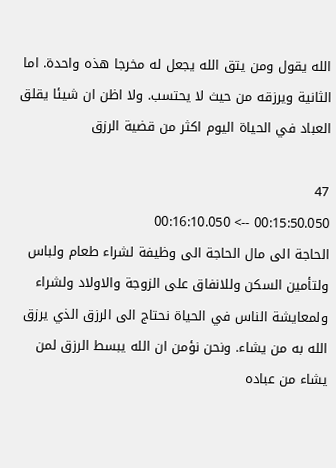الله يقول ومن يتق الله يجعل له مخرجا هذه واحدة. اما الثانية ويرزقه من حيث لا يحتسب. ولا اظن ان شيئا يقلق العباد في الحياة اليوم اكثر من قضية الرزق

47
00:15:50.050 --> 00:16:10.050
الحاجة الى مال الحاجة الى وظيفة لشراء طعام ولباس ولتأمين السكن وللانفاق على الزوجة والاولاد ولشراء ولمعايشة الناس في الحياة نحتاج الى الرزق الذي يرزق الله به من يشاء. ونحن نؤمن ان الله يبسط الرزق لمن يشاء من عباده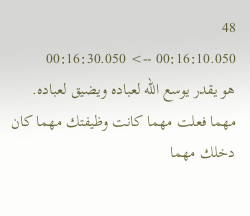48
00:16:10.050 --> 00:16:30.050
هو يقدر يوسع الله لعباده ويضيق لعباده. مهما فعلت مهما كانت وظيفتك مهما كان دخلك مهما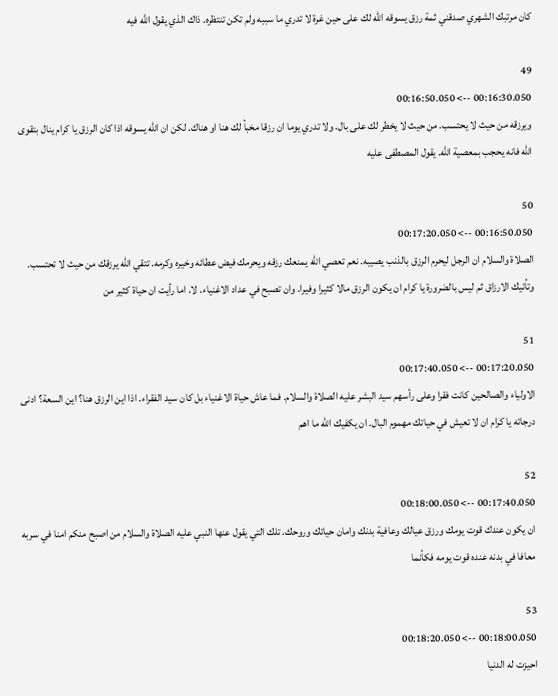كان مرتبك الشهري صدقني ثمة رزق يسوقه الله لك على حين غرة لا تدري ما سببه ولم تكن تنتظره. ذاك الذي يقول الله فيه

49
00:16:30.050 --> 00:16:50.050
ويرزقه من حيث لا يحتسب. من حيث لا يخطر لك على بال. ولا تدري يوما ان رزقا مخبأ لك هنا او هناك. لكن ان الله يسوقه اذا كان الرزق يا كرام ينال بتقوى الله فانه يحجب بمعصية الله. يقول المصطفى عليه

50
00:16:50.050 --> 00:17:20.050
الصلاة والسلام ان الرجل ليحرم الرزق بالذنب يصيبه. نعم تعصي الله يمنعك رزقه ويحرمك فيض عطائه وخيره وكرمه. تتقي الله يرزقك من حيث لا تحتسب. وتأتيك الارزاق ثم ليس بالضرورة يا كرام ان يكون الرزق مالا كثيرا وفيرا. وان تصبح في عداد الاغنياء. لا. اما رأيت ان حياة كثير من

51
00:17:20.050 --> 00:17:40.050
الاولياء والصالحين كانت فقرا وعلى رأسهم سيد البشر عليه الصلاة والسلام. فما عاش حياة الاغنياء بل كان سيد الفقراء. اذا اين الرزق هنا؟ اين السعة؟ ادنى درجاته يا كرام ان لا تعيش في حياتك مهموم البال. ان يكفيك الله ما اهم

52
00:17:40.050 --> 00:18:00.050
ان يكون عندك قوت يومك ورزق عيالك وعافية بدنك وامان حياتك وروحك. تلك التي يقول عنها النبي عليه الصلاة والسلام من اصبح منكم امنا في سربه معافا في بدنه عنده قوت يومه فكأنما

53
00:18:00.050 --> 00:18:20.050
احيزت له الدنيا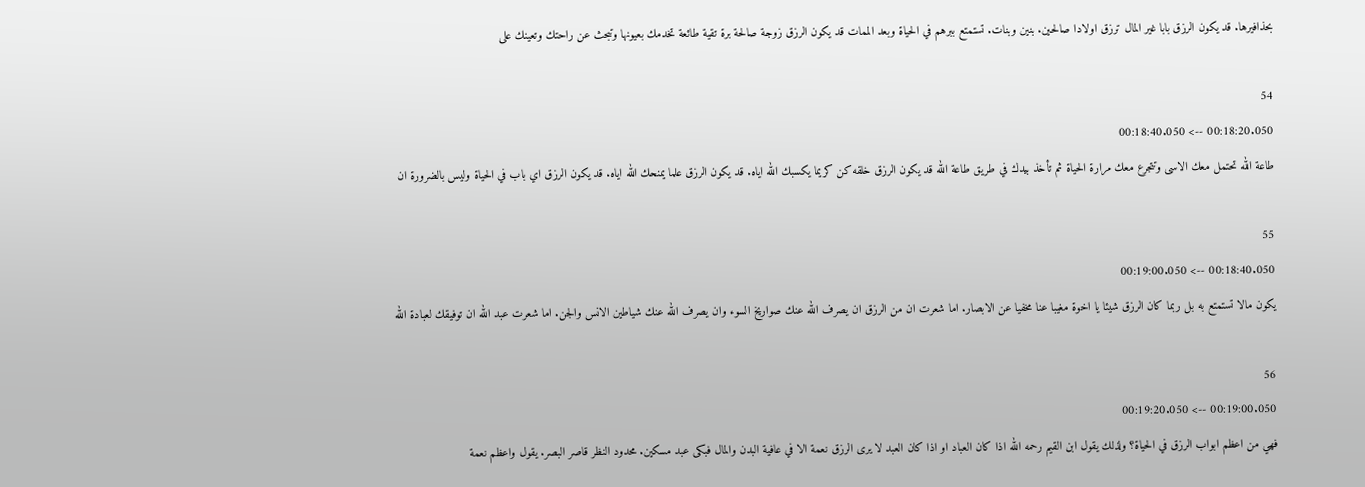بحذافيرها. قد يكون الرزق بابا غير المال ترزق اولادا صالحين. بنين وبنات. تستمتع ببرهم في الحياة وبعد الممات قد يكون الرزق زوجة صالحة برة تقية طائعة تخدمك بعيونها وتبحث عن راحتك وتعينك على

54
00:18:20.050 --> 00:18:40.050
طاعة الله تحتمل معك الاسى وتتجرع معك مرارة الحياة ثم تأخذ بيدك في طريق طاعة الله قد يكون الرزق خلقه كن كريما يكسبك الله اياه. قد يكون الرزق علما يمنحك الله اياه. قد يكون الرزق اي باب في الحياة وليس بالضرورة ان

55
00:18:40.050 --> 00:19:00.050
يكون مالا تستمتع به بل ربما كان الرزق شيئا يا اخوة مغيبا عنا مخفيا عن الابصار. اما شعرت ان من الرزق ان يصرف الله عنك صواريخ السوء وان يصرف الله عنك شياطين الانس والجن. اما شعرت عبد الله ان توفيقك لعبادة الله

56
00:19:00.050 --> 00:19:20.050
فهي من اعظم ابواب الرزق في الحياة؟ ولذلك يقول ابن القيم رحمه الله اذا كان العباد او اذا كان العبد لا يرى الرزق نعمة الا في عافية البدن والمال فبكى عبد مسكين. محدود النظر قاصر البصر. يقول واعظم نعمة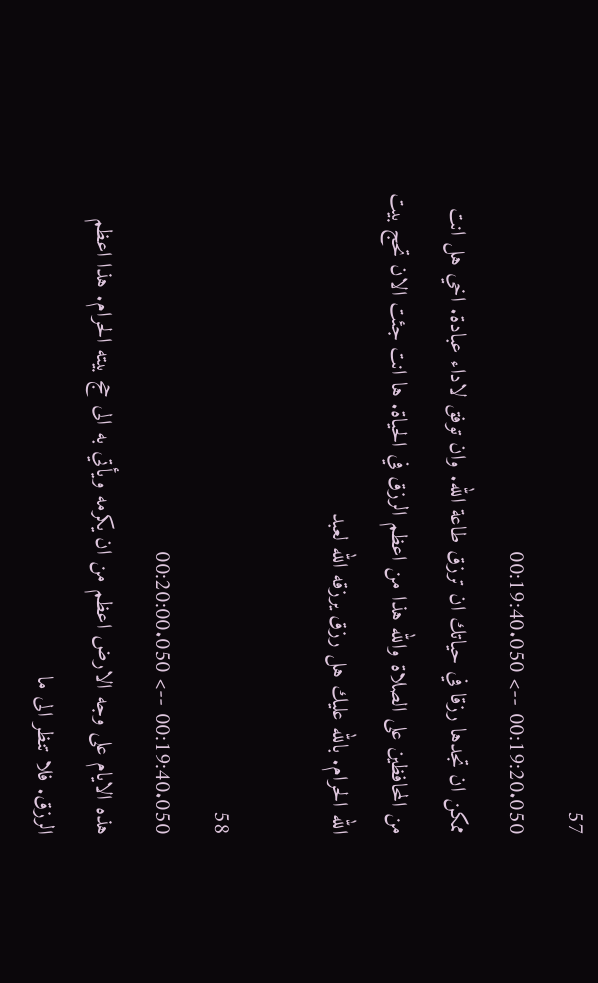57
00:19:20.050 --> 00:19:40.050
ممكن ان تجدها رزقا في حياتك ان ترزق طاعة الله. وان توفق لاداء عبادة. اخي هل انت من المحافظين على الصلاة والله هذا من اعظم الرزق في الحياة. ها انت جئت الان تحج بيت الله الحرام. بالله عليك هل رزق يرزقه الله لعبد

58
00:19:40.050 --> 00:20:00.050
هذه الايام على وجه الارض اعظم من ان يكرمه ويأتي به الى حج بيته الحرام. هذا اعظم الرزق. فلا تنظر الى ما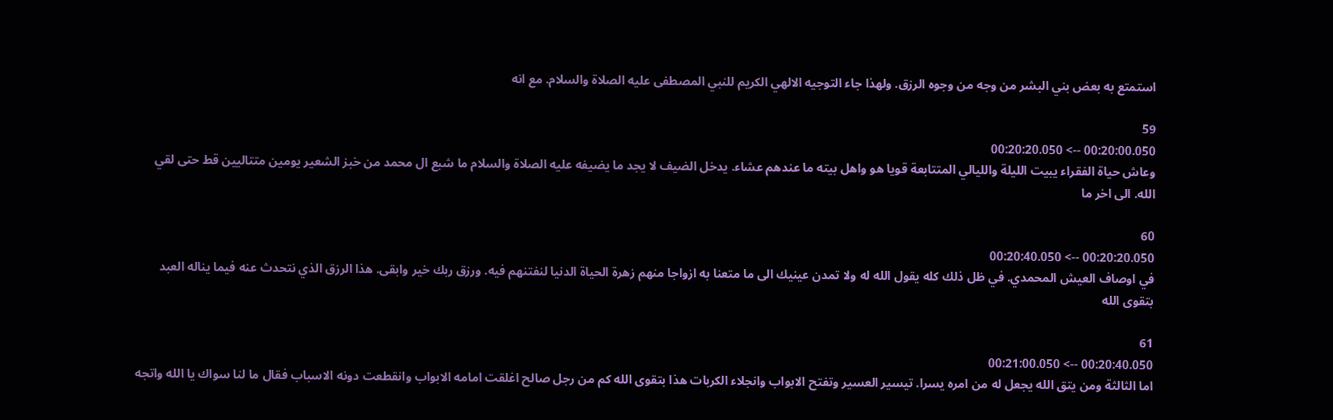استمتع به بعض بني البشر من وجه من وجوه الرزق. ولهذا جاء التوجيه الالهي الكريم للنبي المصطفى عليه الصلاة والسلام. مع انه

59
00:20:00.050 --> 00:20:20.050
وعاش حياة الفقراء يبيت الليلة والليالي المتتابعة قويا هو واهل بيته ما عندهم عشاء. يدخل الضيف لا يجد ما يضيفه عليه الصلاة والسلام ما شبع ال محمد من خبز الشعير يومين متتاليين قط حتى لقي الله. الى اخر ما

60
00:20:20.050 --> 00:20:40.050
في اوصاف العيش المحمدي. في ظل ذلك كله يقول الله له ولا تمدن عينيك الى ما متعنا به ازواجا منهم زهرة الحياة الدنيا لنفتنهم فيه. ورزق ربك خير وابقى. هذا الرزق الذي نتحدث عنه فيما يناله العبد بتقوى الله

61
00:20:40.050 --> 00:21:00.050
اما الثالثة ومن يتق الله يجعل له من امره يسرا. تيسير العسير وتفتح الابواب وانجلاء الكربات هذا بتقوى الله كم من رجل صالح اغلقت امامه الابواب وانقطعت دونه الاسباب فقال ما لنا سواك يا الله واتجه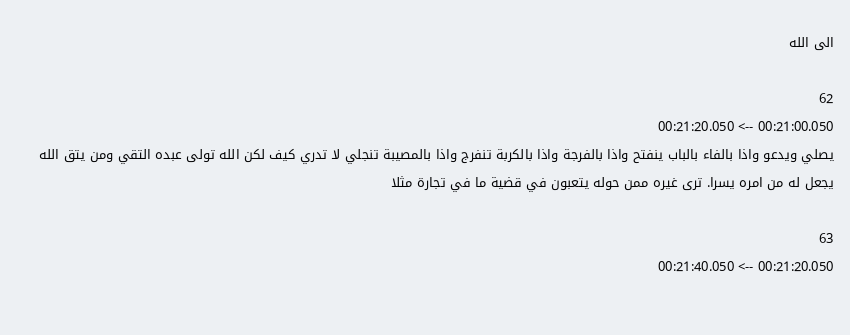الى الله

62
00:21:00.050 --> 00:21:20.050
يصلي ويدعو واذا بالفاء بالباب ينفتح واذا بالفرجة واذا بالكربة تنفرج واذا بالمصيبة تنجلي لا تدري كيف لكن الله تولى عبده التقي ومن يتق الله يجعل له من امره يسرا. ترى غيره ممن حوله يتعبون في قضية ما في تجارة مثلا

63
00:21:20.050 --> 00:21:40.050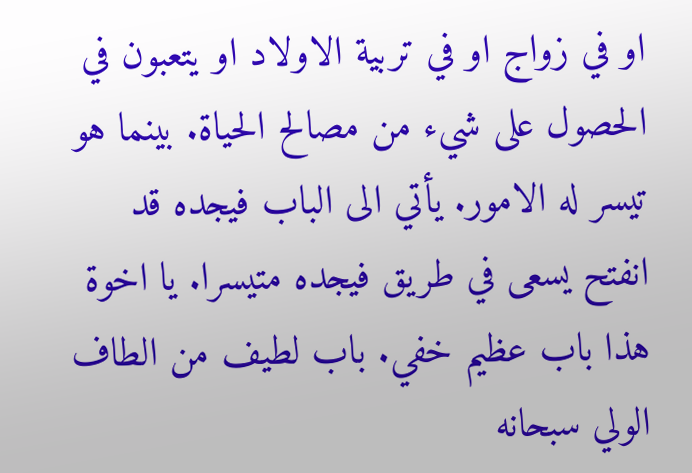او في زواج او في تربية الاولاد او يتعبون في الحصول على شيء من مصالح الحياة. بينما هو تيسر له الامور. يأتي الى الباب فيجده قد انفتح يسعى في طريق فيجده متيسرا. يا اخوة هذا باب عظيم خفي. باب لطيف من الطاف الولي سبحانه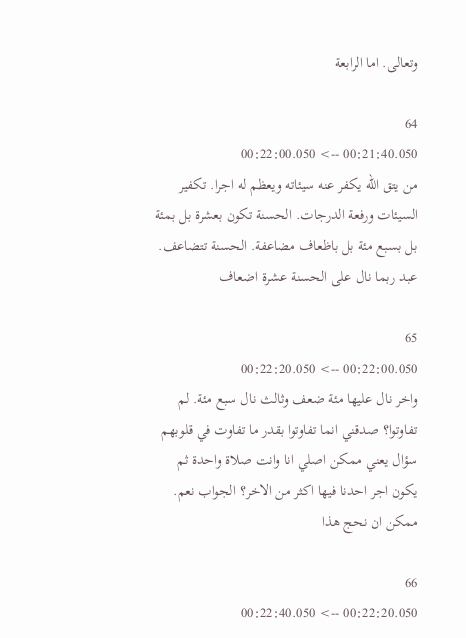وتعالى. اما الرابعة

64
00:21:40.050 --> 00:22:00.050
من يتق الله يكفر عنه سيئاته ويعظم له اجرا. تكفير السيئات ورفعة الدرجات. الحسنة تكون بعشرة بل بمئة بل بسبع مئة بل باظعاف مضاعفة. الحسنة تتضاعف. عبد ربما نال على الحسنة عشرة اضعاف

65
00:22:00.050 --> 00:22:20.050
واخر نال عليها مئة ضعف وثالث نال سبع مئة. لم تفاوتوا؟ صدقني انما تفاوتوا بقدر ما تفاوت في قلوبهم سؤال يعني ممكن اصلي انا وانت صلاة واحدة ثم يكون اجر احدنا فيها اكثر من الاخر؟ الجواب نعم. ممكن ان نحج هذا

66
00:22:20.050 --> 00:22:40.050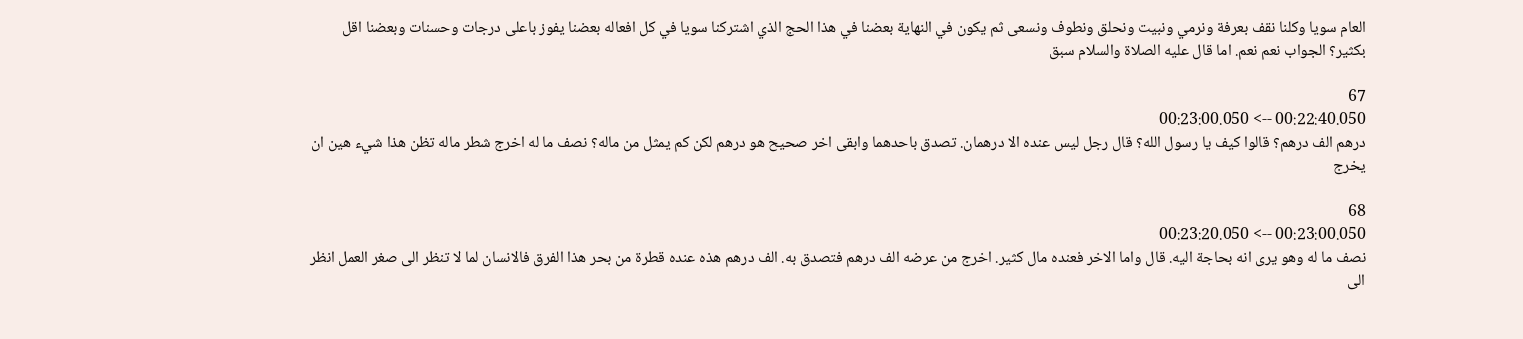العام سويا وكلنا نقف بعرفة ونرمي ونبيت ونحلق ونطوف ونسعى ثم يكون في النهاية بعضنا في هذا الحج الذي اشتركنا سويا في كل افعاله بعضنا يفوز باعلى درجات وحسنات وبعضنا اقل بكثير؟ الجواب نعم نعم. اما قال عليه الصلاة والسلام سبق

67
00:22:40.050 --> 00:23:00.050
درهم الف درهم؟ قالوا كيف يا رسول الله؟ قال رجل ليس عنده الا درهمان. تصدق باحدهما وابقى اخر صحيح هو درهم لكن كم يمثل من ماله؟ نصف ما له اخرج شطر ماله تظن هذا شيء هين ان يخرج

68
00:23:00.050 --> 00:23:20.050
نصف ما له وهو يرى انه بحاجة اليه. قال واما الاخر فعنده مال كثير. اخرج من عرضه الف درهم فتصدق به. الف درهم هذه عنده قطرة من بحر هذا الفرق فالانسان لما لا تنظر الى صغر العمل انظر الى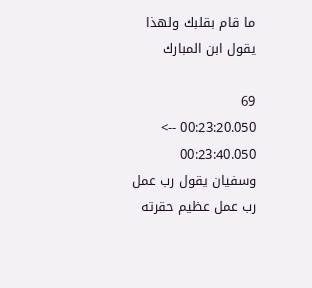ما قام بقلبك ولهذا يقول ابن المبارك

69
00:23:20.050 --> 00:23:40.050
وسفيان يقول رب عمل رب عمل عظيم حقرته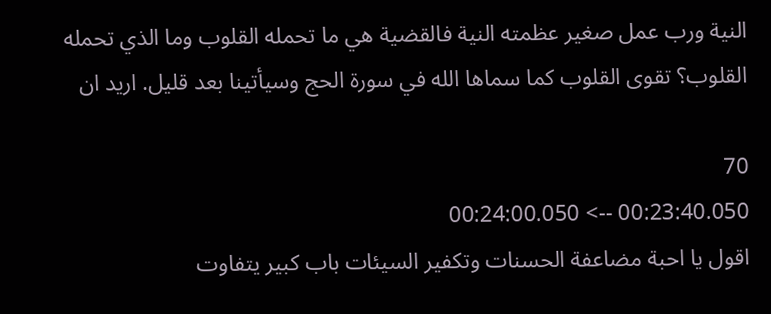النية ورب عمل صغير عظمته النية فالقضية هي ما تحمله القلوب وما الذي تحمله القلوب؟ تقوى القلوب كما سماها الله في سورة الحج وسيأتينا بعد قليل. اريد ان

70
00:23:40.050 --> 00:24:00.050
اقول يا احبة مضاعفة الحسنات وتكفير السيئات باب كبير يتفاوت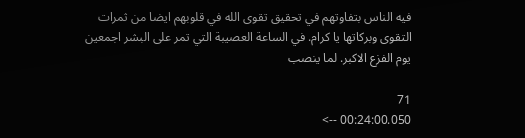فيه الناس بتفاوتهم في تحقيق تقوى الله في قلوبهم ايضا من ثمرات التقوى وبركاتها يا كرام. في الساعة العصيبة التي تمر على البشر اجمعين يوم الفزع الاكبر. لما ينصب

71
00:24:00.050 -->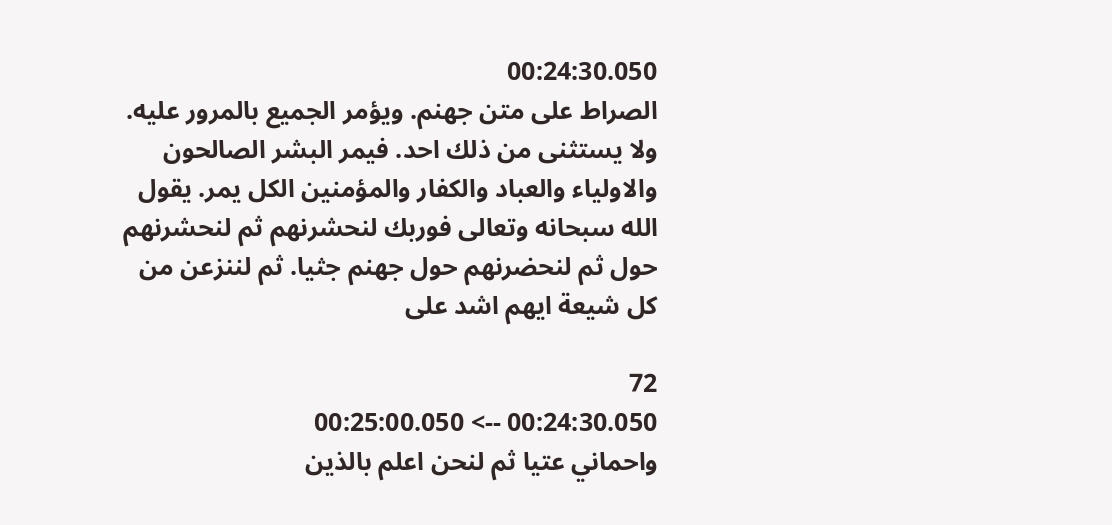00:24:30.050
الصراط على متن جهنم. ويؤمر الجميع بالمرور عليه. ولا يستثنى من ذلك احد. فيمر البشر الصالحون والاولياء والعباد والكفار والمؤمنين الكل يمر. يقول الله سبحانه وتعالى فوربك لنحشرنهم ثم لنحشرنهم حول ثم لنحضرنهم حول جهنم جثيا. ثم لننزعن من كل شيعة ايهم اشد على

72
00:24:30.050 --> 00:25:00.050
واحماني عتيا ثم لنحن اعلم بالذين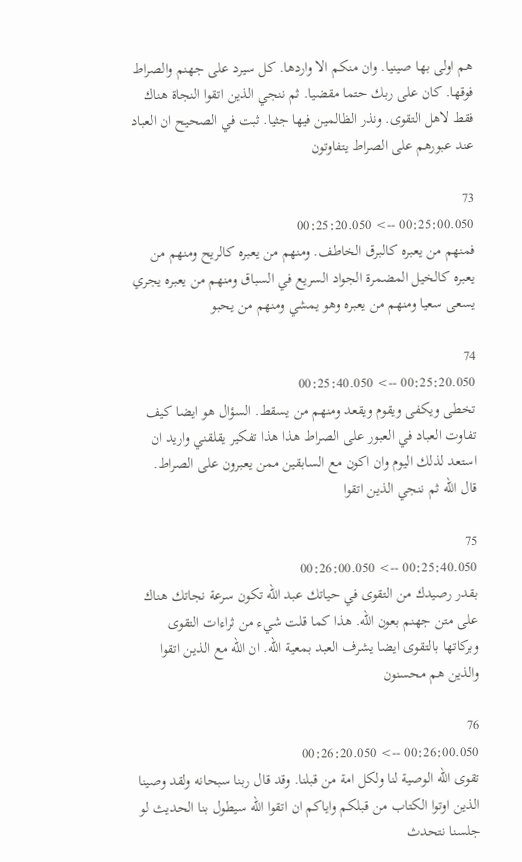هم اولى بها صينيا. وان منكم الا واردها. كل سيرد على جهنم والصراط فوقها. كان على ربك حتما مقضيا. ثم ننجي الذين اتقوا النجاة هناك فقط لاهل التقوى. ونذر الظالمين فيها جثيا. ثبت في الصحيح ان العباد عند عبورهم على الصراط يتفاوتون

73
00:25:00.050 --> 00:25:20.050
فمنهم من يعبره كالبرق الخاطف. ومنهم من يعبره كالريح ومنهم من يعبره كالخيل المضمرة الجواد السريع في السباق ومنهم من يعبره يجري يسعى سعيا ومنهم من يعبره وهو يمشي ومنهم من يحبو

74
00:25:20.050 --> 00:25:40.050
تخطى ويكفى ويقوم ويقعد ومنهم من يسقط. السؤال هو ايضا كيف تفاوت العباد في العبور على الصراط هذا هذا تفكير يقلقني واريد ان استعد لذلك اليوم وان اكون مع السابقين ممن يعبرون على الصراط. قال الله ثم ننجي الذين اتقوا

75
00:25:40.050 --> 00:26:00.050
بقدر رصيدك من التقوى في حياتك عبد الله تكون سرعة نجاتك هناك على متن جهنم بعون الله. هذا كما قلت شيء من ثراءات التقوى وبركاتها بالتقوى ايضا يشرف العبد بمعية الله. ان الله مع الذين اتقوا والذين هم محسنون

76
00:26:00.050 --> 00:26:20.050
تقوى الله الوصية لنا ولكل امة من قبلنا. وقد قال ربنا سبحانه ولقد وصينا الذين اوتوا الكتاب من قبلكم واياكم ان اتقوا الله سيطول بنا الحديث لو جلسنا نتحدث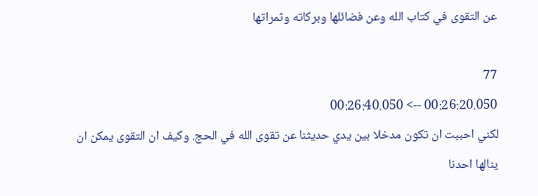عن التقوى في كتاب الله وعن فضائلها وبركاته وثمراتها

77
00:26:20.050 --> 00:26:40.050
لكني احببت ان تكون مدخلا بين يدي حديثنا عن تقوى الله في الحج. وكيف ان التقوى يمكن ان ينالها احدنا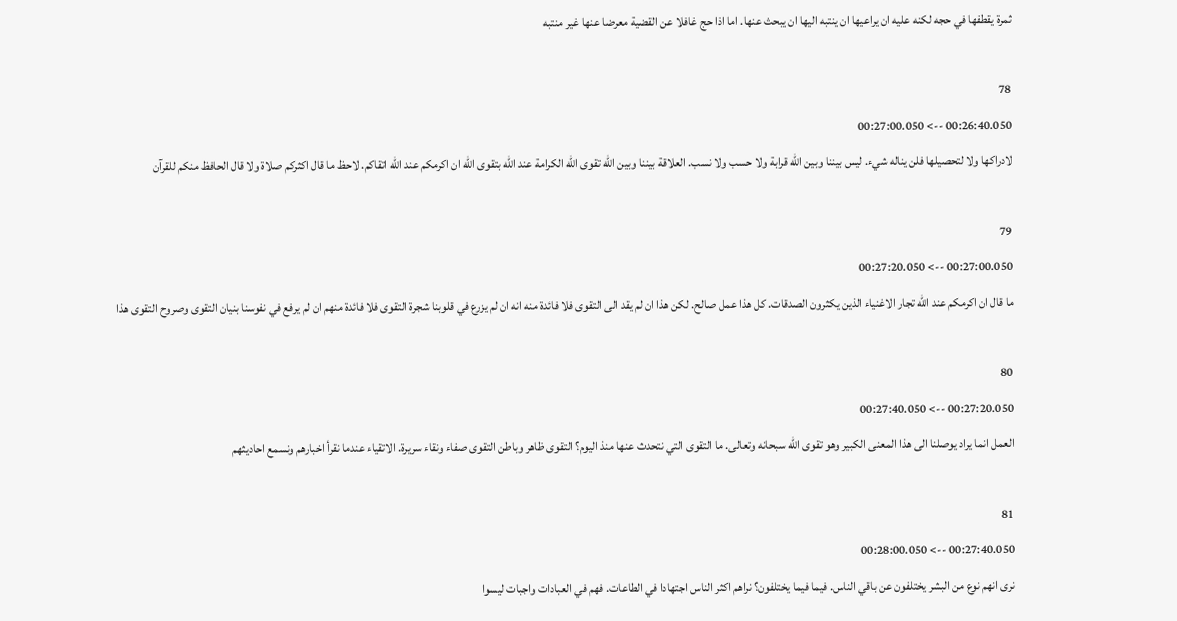ثمرة يقطفها في حجه لكنه عليه ان يراعيها ان ينتبه اليها ان يبحث عنها. اما اذا حج غافلا عن القضية معرضا عنها غير منتبه

78
00:26:40.050 --> 00:27:00.050
لادراكها ولا لتحصيلها فلن يناله شيء. ليس بيننا وبين الله قرابة ولا حسب ولا نسب. العلاقة بيننا وبين الله تقوى الله الكرامة عند الله بتقوى الله ان اكرمكم عند الله اتقاكم. لاحظ ما قال اكثركم صلاة ولا قال الحافظ منكم للقرآن

79
00:27:00.050 --> 00:27:20.050
ما قال ان اكرمكم عند الله تجار الاغنياء الذين يكثرون الصدقات. كل هذا عمل صالح. لكن هذا ان لم يقد الى التقوى فلا فائدة منه انه ان لم يزرع في قلوبنا شجرة التقوى فلا فائدة منهم ان لم يرفع في نفوسنا بنيان التقوى وصروح التقوى هذا

80
00:27:20.050 --> 00:27:40.050
العمل انما يراد يوصلنا الى هذا المعنى الكبير وهو تقوى الله سبحانه وتعالى. ما التقوى التي نتحدث عنها منذ اليوم؟ التقوى ظاهر وباطن التقوى صفاء ونقاء سريرة. الاتقياء عندما نقرأ اخبارهم ونسمع احاديثهم

81
00:27:40.050 --> 00:28:00.050
نرى انهم نوع من البشر يختلفون عن باقي الناس. فيما فيما يختلفون؟ نراهم اكثر الناس اجتهادا في الطاعات. فهم في العبادات واجبات ليسوا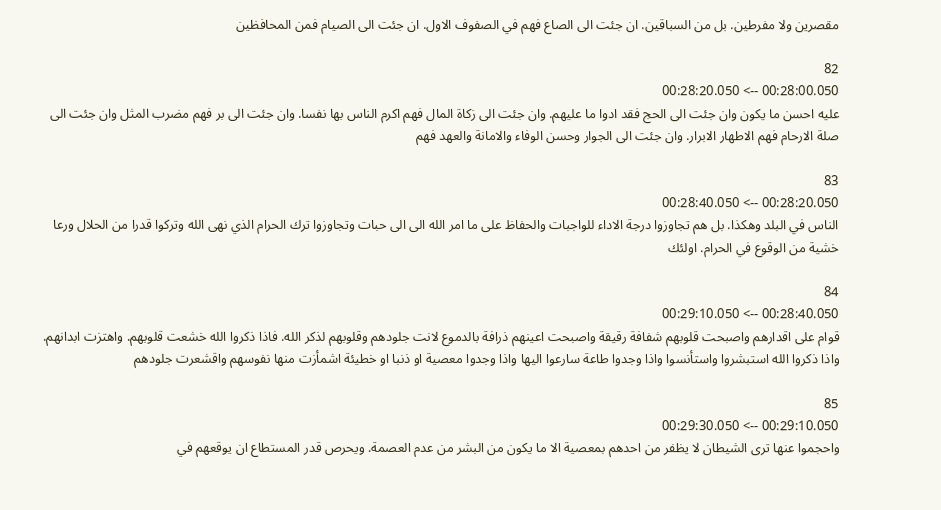مقصرين ولا مفرطين. بل من السباقين. ان جئت الى الصاع فهم في الصفوف الاول. ان جئت الى الصيام فمن المحافظين

82
00:28:00.050 --> 00:28:20.050
عليه احسن ما يكون وان جئت الى الحج فقد ادوا ما عليهم. وان جئت الى زكاة المال فهم اكرم الناس بها نفسا. وان جئت الى بر فهم مضرب المثل وان جئت الى صلة الارحام فهم الاطهار الابرار. وان جئت الى الجوار وحسن الوفاء والامانة والعهد فهم

83
00:28:20.050 --> 00:28:40.050
الناس في البلد وهكذا. بل هم تجاوزوا درجة الاداء للواجبات والحفاظ على ما امر الله الى الى حبات وتجاوزوا ترك الحرام الذي نهى الله وتركوا قدرا من الحلال ورعا خشية من الوقوع في الحرام. اولئك

84
00:28:40.050 --> 00:29:10.050
قوام على اقدارهم واصبحت قلوبهم شفافة رقيقة واصبحت اعينهم ذرافة بالدموع لانت جلودهم وقلوبهم لذكر الله. فاذا ذكروا الله خشعت قلوبهم. واهتزت ابدانهم. واذا ذكروا الله استبشروا واستأنسوا واذا وجدوا طاعة سارعوا اليها واذا وجدوا معصية او ذنبا او خطيئة اشمأزت منها نفوسهم واقشعرت جلودهم

85
00:29:10.050 --> 00:29:30.050
واحجموا عنها ترى الشيطان لا يظفر من احدهم بمعصية الا ما يكون من البشر من عدم العصمة. ويحرص قدر المستطاع ان يوقعهم في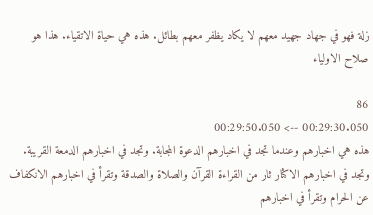زلة فهو في جهاد جهيد معهم لا يكاد يظفر معهم بطائل. هذه هي حياة الاتقياء. هذا هو صلاح الاولياء

86
00:29:30.050 --> 00:29:50.050
هذه هي اخبارهم وعندما تجد في اخبارهم الدعوة المجابة. وتجد في اخبارهم الدمعة القريبة. وتجد في اخبارهم الاكثار ثار من القراءة القرآن والصلاة والصدقة وتقرأ في اخبارهم الانكفاف عن الحرام وتقرأ في اخبارهم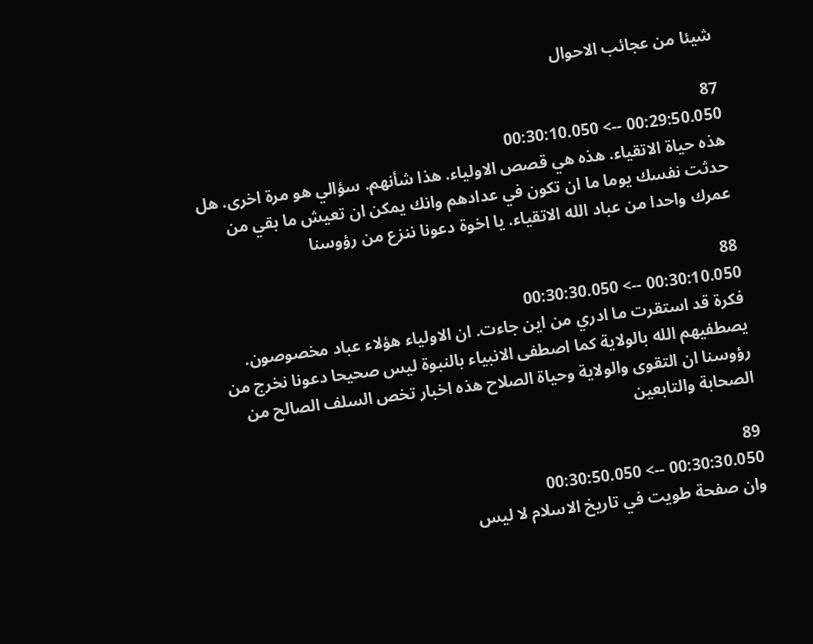شيئا من عجائب الاحوال

87
00:29:50.050 --> 00:30:10.050
هذه حياة الاتقياء. هذه هي قصص الاولياء. هذا شأنهم. سؤالي هو مرة اخرى. هل حدثت نفسك يوما ما ان تكون في عدادهم وانك يمكن ان تعيش ما بقي من عمرك واحدا من عباد الله الاتقياء. يا اخوة دعونا ننزع من رؤوسنا

88
00:30:10.050 --> 00:30:30.050
فكرة قد استقرت ما ادري من اين جاءت. ان الاولياء هؤلاء عباد مخصوصون. يصطفيهم الله بالولاية كما اصطفى الانبياء بالنبوة ليس صحيحا دعونا نخرج من رؤوسنا ان التقوى والولاية وحياة الصلاح هذه اخبار تخص السلف الصالح من الصحابة والتابعين

89
00:30:30.050 --> 00:30:50.050
وان صفحة طويت في تاريخ الاسلام لا ليس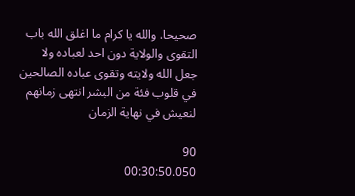صحيحا. والله يا كرام ما اغلق الله باب التقوى والولاية دون احد لعباده ولا جعل الله ولايته وتقوى عباده الصالحين في قلوب فئة من البشر انتهى زمانهم لنعيش في نهاية الزمان

90
00:30:50.050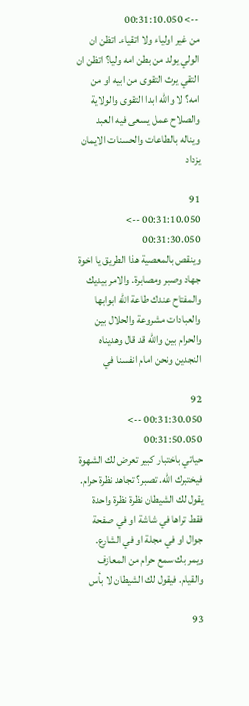--> 00:31:10.050
من غير اولياء ولا اتقياء. اتظن ان الولي يولد من بطن امه وليا؟ اتظن ان التقي يرث التقوى من ابيه او من امه؟ لا والله ابدا التقوى والولاية والصلاح عمل يسعى فيه العبد ويناله بالطاعات والحسنات الايمان يزداد

91
00:31:10.050 --> 00:31:30.050
وينقص بالمعصية هذا الطريق يا اخوة جهاد وصبر ومصابرة. والامر بيديك والمفتاح عندك طاعة الله ابوابها والعبادات مشروعة والحلال بين والحرام بين والله قد قال وهديناه النجدين ونحن امام انفسنا في

92
00:31:30.050 --> 00:31:50.050
حياتي باختبار كبير تعرض لك الشهوة فيختبرك الله. تصبر؟ تجاهد نظرة حرام. يقول لك الشيطان نظرة نظرة واحدة فقط تراها في شاشة او في صفحة جوال او في مجلة او في الشارع. ويمر بك سمع حرام من المعازف والقيام. فيقول لك الشيطان لا بأس

93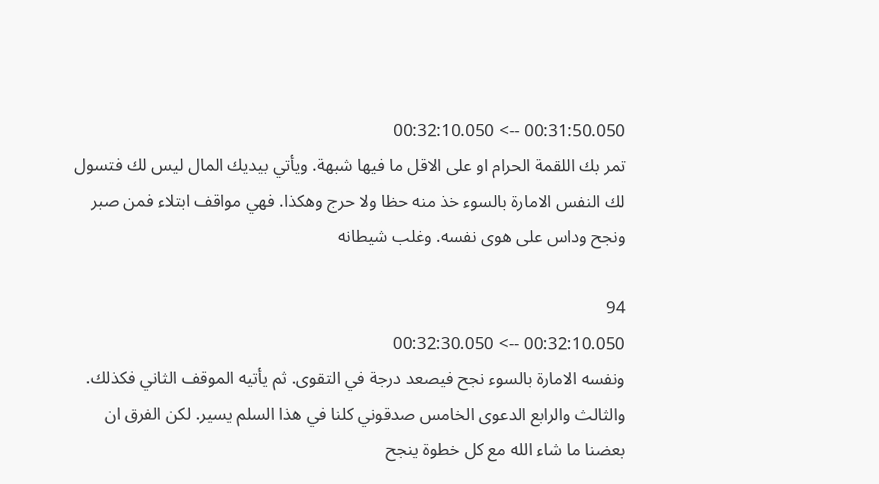00:31:50.050 --> 00:32:10.050
تمر بك اللقمة الحرام او على الاقل ما فيها شبهة. ويأتي بيديك المال ليس لك فتسول لك النفس الامارة بالسوء خذ منه حظا ولا حرج وهكذا. فهي مواقف ابتلاء فمن صبر ونجح وداس على هوى نفسه. وغلب شيطانه

94
00:32:10.050 --> 00:32:30.050
ونفسه الامارة بالسوء نجح فيصعد درجة في التقوى. ثم يأتيه الموقف الثاني فكذلك. والثالث والرابع الدعوى الخامس صدقوني كلنا في هذا السلم يسير. لكن الفرق ان بعضنا ما شاء الله مع كل خطوة ينجح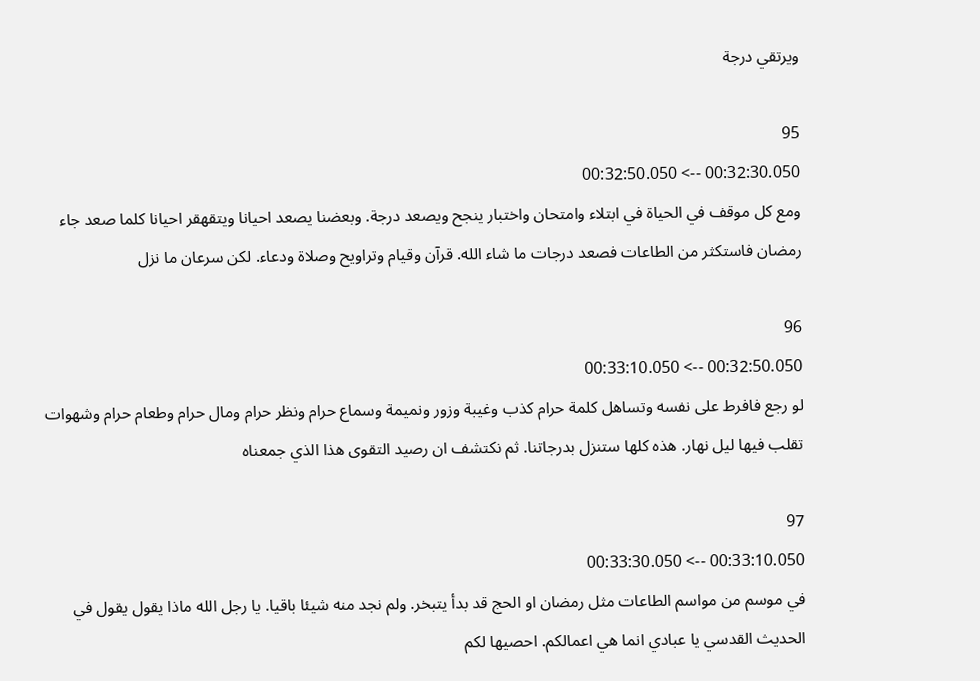ويرتقي درجة

95
00:32:30.050 --> 00:32:50.050
ومع كل موقف في الحياة في ابتلاء وامتحان واختبار ينجح ويصعد درجة. وبعضنا يصعد احيانا ويتقهقر احيانا كلما صعد جاء رمضان فاستكثر من الطاعات فصعد درجات ما شاء الله. قرآن وقيام وتراويح وصلاة ودعاء. لكن سرعان ما نزل

96
00:32:50.050 --> 00:33:10.050
لو رجع فافرط على نفسه وتساهل كلمة حرام كذب وغيبة وزور ونميمة وسماع حرام ونظر حرام ومال حرام وطعام حرام وشهوات تقلب فيها ليل نهار. هذه كلها ستنزل بدرجاتنا. ثم نكتشف ان رصيد التقوى هذا الذي جمعناه

97
00:33:10.050 --> 00:33:30.050
في موسم من مواسم الطاعات مثل رمضان او الحج قد بدأ يتبخر. ولم نجد منه شيئا باقيا. يا رجل الله ماذا يقول يقول في الحديث القدسي يا عبادي انما هي اعمالكم. احصيها لكم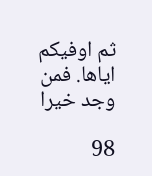ثم اوفيكم اياها. فمن وجد خيرا

98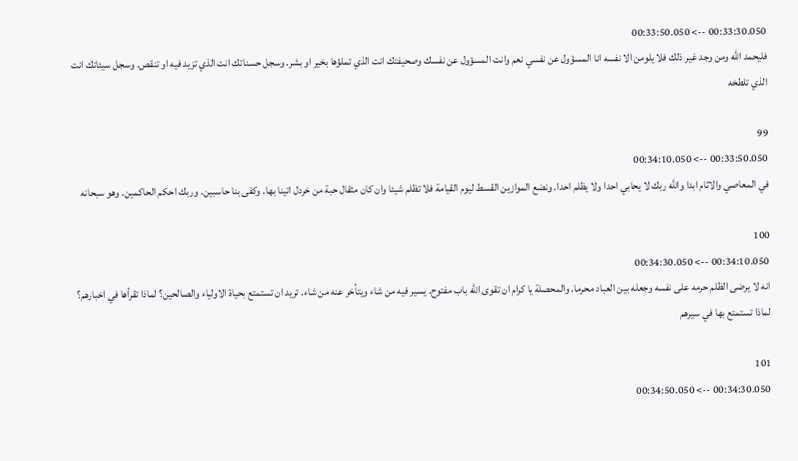00:33:30.050 --> 00:33:50.050
فليحمد الله ومن وجد غير ذلك فلا يلومن الا نفسه انا المسؤول عن نفسي نعم وانت المسؤول عن نفسك وصحيفتك انت الذي تملؤها بخير او بشر. وسجل حسناتك انت الذي تزيد فيه او تنقص. وسجل سيئاتك انت الذي تلطخه

99
00:33:50.050 --> 00:34:10.050
في المعاصي والاثام ابدا والله ربك لا يحابي احدا ولا يظلم احدا. ونضع الموازين القسط ليوم القيامة فلا تظلم شيئا وان كان مثقال حبة من خردل اتينا بها. وكفى بنا حاسبين. وربك احكم الحاكمين. وهو سبحانه

100
00:34:10.050 --> 00:34:30.050
انه لا يرضى الظلم حرمه على نفسه وجعله بين العباد محرما. والمحصلة يا كرام ان تقوى الله باب مفتوح. يسير فيه من شاء ويتأخر عنه من شاء. تريد ان تستمتع بحياة الاولياء والصالحين؟ لماذا تقرأها في اخبارهم؟ لماذا تستمتع بها في سيرهم

101
00:34:30.050 --> 00:34:50.050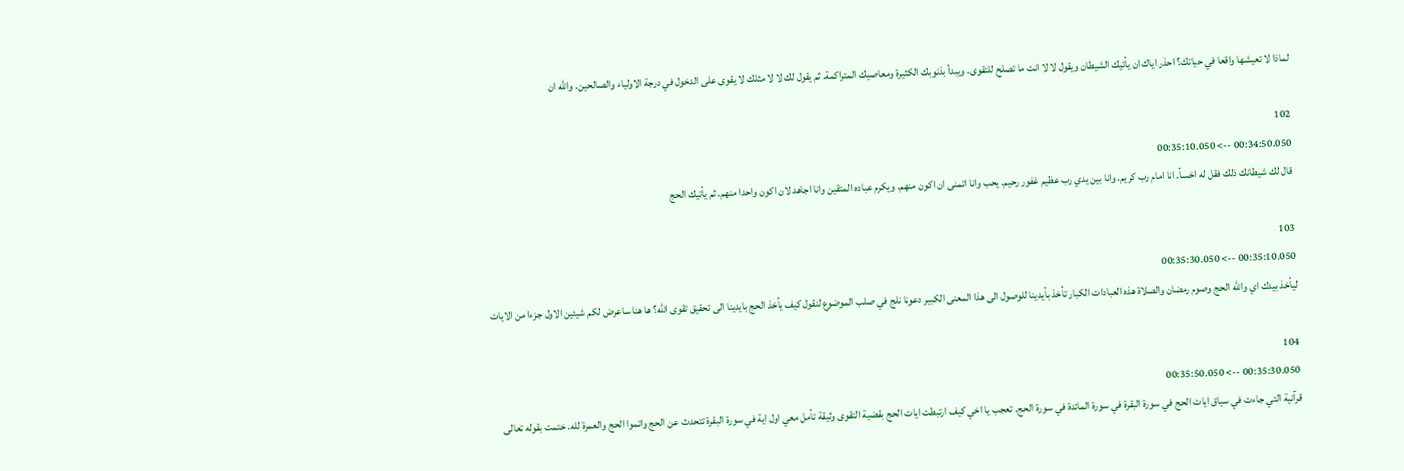لماذا لا تعيشها واقعا في حياتك؟ احذر اياك ان يأتيك الشيطان ويقول لا لا انت ما تصلح للتقوى. ويبدأ بذنوبك الكثيرة ومعاصيك المتراكمة. ثم يقول لك لا لا مثلك لا يقوى على الدخول في درجة الاولياء والصالحين. والله ان

102
00:34:50.050 --> 00:35:10.050
قال لك شيطانك ذلك فقل له اخسأ. انا امام رب كريم. وانا بين يدي رب عظيم غفور رحيم. يحب وانا اتمنى ان اكون منهم. ويكرم عباده المتقين وانا اجاهد لان اكون واحدا منهم. ثم يأتيك الحج

103
00:35:10.050 --> 00:35:30.050
ليأخذ بيدك اي والله الحج وصوم رمضان والصلاة هذه العبادات الكبار تأخذ بأيدينا للوصول الى هذا المعنى الكبير دعونا نلج في صلب الموضوع لنقول كيف يأخذ الحج بايدينا الى تحقيق تقوى الله؟ ها هنا ساعرض لكم شيئين الاول جزءا من الايات

104
00:35:30.050 --> 00:35:50.050
قرآنية التي جاءت في سياق ايات الحج في سورة البقرة في سورة المائدة في سورة الحج. تعجب يا اخي كيف ارتبطت ايات الحج بقضية التقوى وثيقة تأمل معي اول اية في سورة البقرة تتحدث عن الحج واتموا الحج والعمرة لله. ختمت بقوله تعالى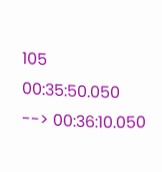105
00:35:50.050 --> 00:36:10.050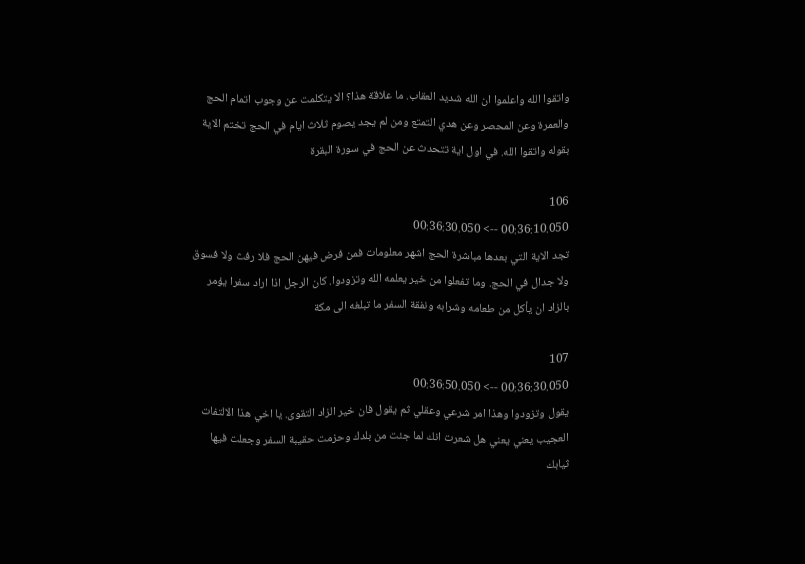واتقوا الله واعلموا ان الله شديد العقاب. ما علاقة هذا؟ الا يتكلمت عن وجوب اتمام الحج والعمرة وعن المحصر وعن هدي التمتع ومن لم يجد يصوم ثلاث ايام في الحج تختم الاية بقوله واتقوا الله. في اول اية تتحدث عن الحج في سورة البقرة

106
00:36:10.050 --> 00:36:30.050
تجد الاية التي بعدها مباشرة الحج اشهر معلومات فمن فرض فيهن الحج فلا رفث ولا فسوق ولا جدال في الحج. وما تفعلوا من خير يعلمه الله وتزودوا. كان الرجل اذا اراد سفرا يؤمر بالزاد ان يأكل من طعامه وشرابه ونفقة السفر ما تبلغه الى مكة

107
00:36:30.050 --> 00:36:50.050
يقول وتزودوا وهذا امر شرعي وعقلي ثم يقول فان خير الزاد التقوى. يا اخي هذا الالتفات العجيب يعني يعني هل شعرت انك لما جئت من بلدك وحزمت حقيبة السفر وجعلت فيها ثيابك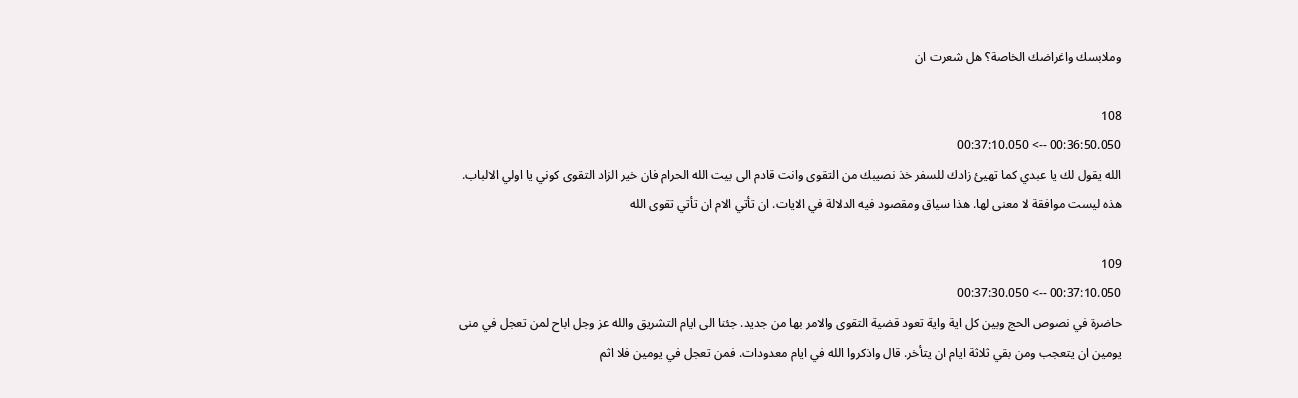وملابسك واغراضك الخاصة؟ هل شعرت ان

108
00:36:50.050 --> 00:37:10.050
الله يقول لك يا عبدي كما تهيئ زادك للسفر خذ نصيبك من التقوى وانت قادم الى بيت الله الحرام فان خير الزاد التقوى كوني يا اولي الالباب. هذه ليست موافقة لا معنى لها. هذا سياق ومقصود فيه الدلالة في الايات. ان تأتي الام ان تأتي تقوى الله

109
00:37:10.050 --> 00:37:30.050
حاضرة في نصوص الحج وبين كل اية واية تعود قضية التقوى والامر بها من جديد. جئنا الى ايام التشريق والله عز وجل اباح لمن تعجل في منى يومين ان يتعجب ومن بقي ثلاثة ايام ان يتأخر. قال واذكروا الله في ايام معدودات. فمن تعجل في يومين فلا اثم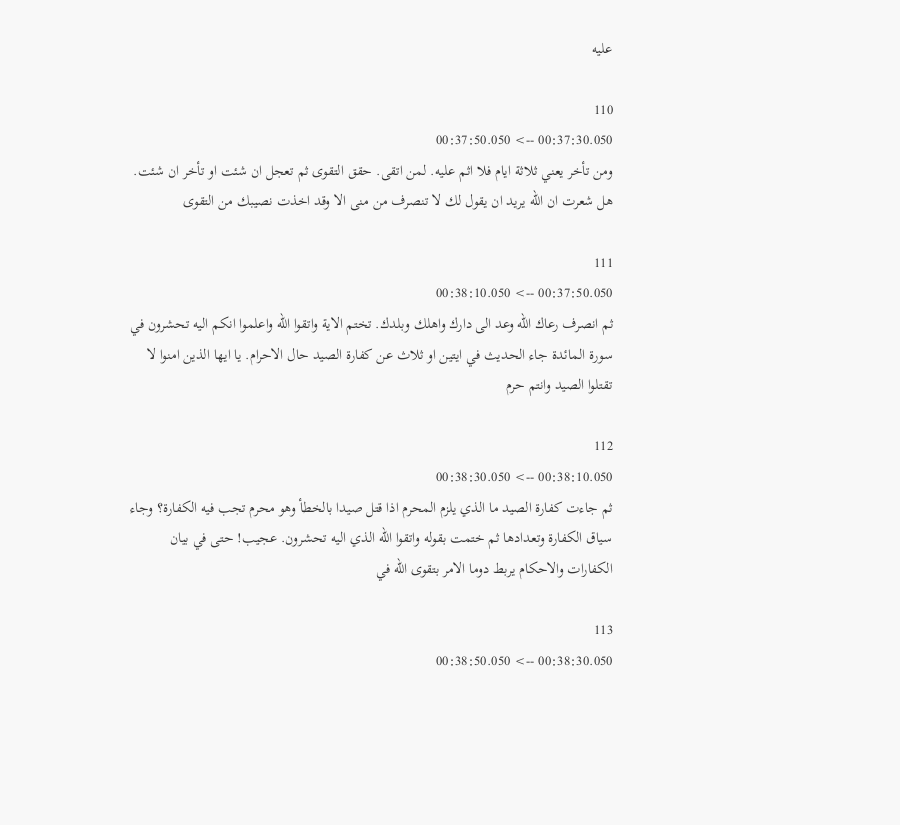عليه

110
00:37:30.050 --> 00:37:50.050
ومن تأخر يعني ثلاثة ايام فلا اثم عليه. لمن اتقى. حقق التقوى ثم تعجل ان شئت او تأخر ان شئت. هل شعرت ان الله يريد ان يقول لك لا تنصرف من منى الا وقد اخذت نصيبك من التقوى

111
00:37:50.050 --> 00:38:10.050
ثم انصرف رعاك الله وعد الى دارك واهلك وبلدك. تختم الاية واتقوا الله واعلموا انكم اليه تحشرون في سورة المائدة جاء الحديث في ايتين او ثلاث عن كفارة الصيد حال الاحرام. يا ايها الذين امنوا لا تقتلوا الصيد وانتم حرم

112
00:38:10.050 --> 00:38:30.050
ثم جاءت كفارة الصيد ما الذي يلزم المحرم اذا قتل صيدا بالخطأ وهو محرم تجب فيه الكفارة؟ وجاء سياق الكفارة وتعدادها ثم ختمت بقوله واتقوا الله الذي اليه تحشرون. عجيب! حتى في بيان الكفارات والاحكام يربط دوما الامر بتقوى الله في

113
00:38:30.050 --> 00:38:50.050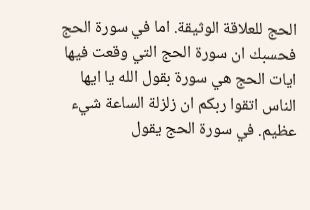الحج للعلاقة الوثيقة. اما في سورة الحج فحسبك ان سورة الحج التي وقعت فيها ايات الحج هي سورة بقول الله يا ايها الناس اتقوا ربكم ان زلزلة الساعة شيء عظيم. في سورة الحج يقول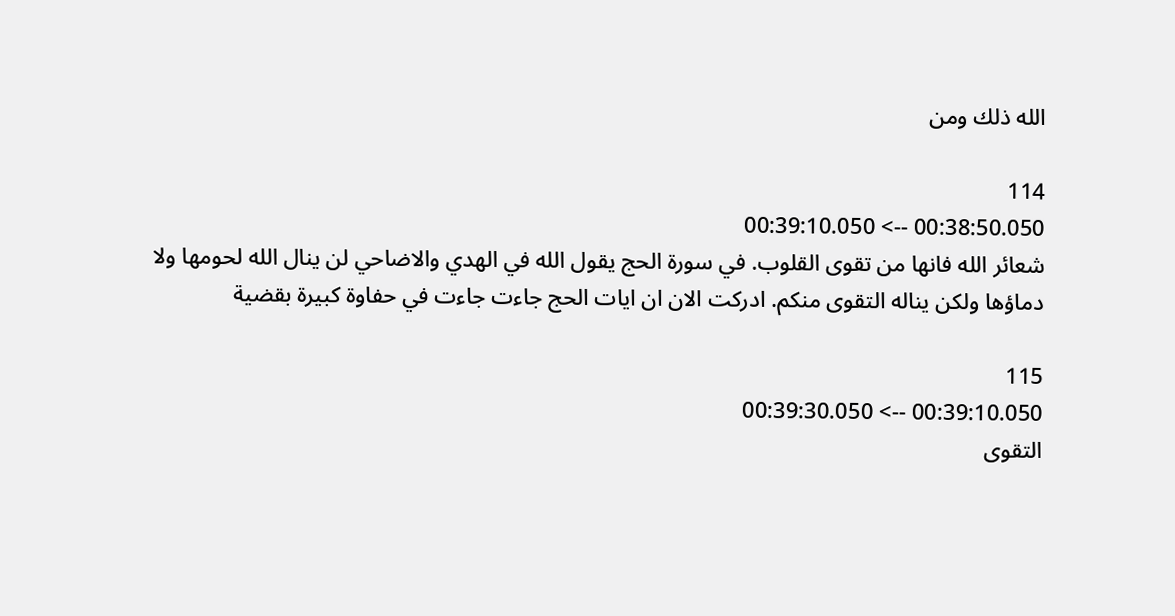الله ذلك ومن

114
00:38:50.050 --> 00:39:10.050
شعائر الله فانها من تقوى القلوب. في سورة الحج يقول الله في الهدي والاضاحي لن ينال الله لحومها ولا دماؤها ولكن يناله التقوى منكم. ادركت الان ان ايات الحج جاءت جاءت في حفاوة كبيرة بقضية

115
00:39:10.050 --> 00:39:30.050
التقوى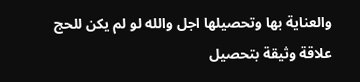والعناية بها وتحصيلها اجل والله لو لم يكن للحج علاقة وثيقة بتحصيل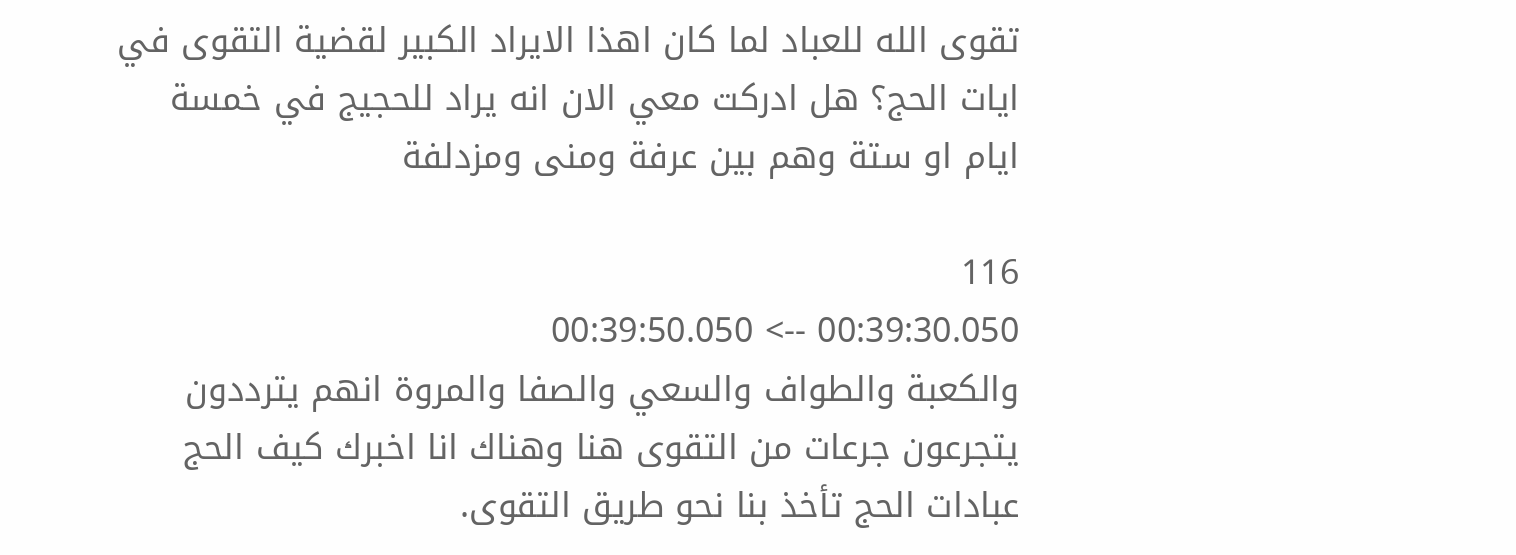تقوى الله للعباد لما كان اهذا الايراد الكبير لقضية التقوى في ايات الحج؟ هل ادركت معي الان انه يراد للحجيج في خمسة ايام او ستة وهم بين عرفة ومنى ومزدلفة

116
00:39:30.050 --> 00:39:50.050
والكعبة والطواف والسعي والصفا والمروة انهم يترددون يتجرعون جرعات من التقوى هنا وهناك انا اخبرك كيف الحج عبادات الحج تأخذ بنا نحو طريق التقوى.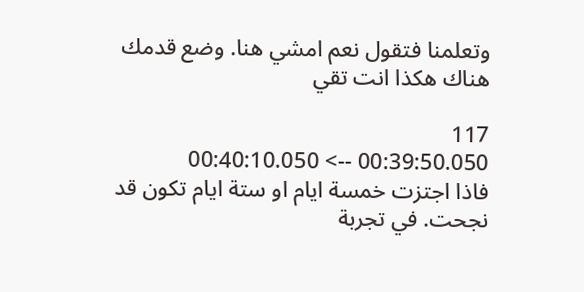وتعلمنا فتقول نعم امشي هنا. وضع قدمك هناك هكذا انت تقي

117
00:39:50.050 --> 00:40:10.050
فاذا اجتزت خمسة ايام او ستة ايام تكون قد نجحت. في تجربة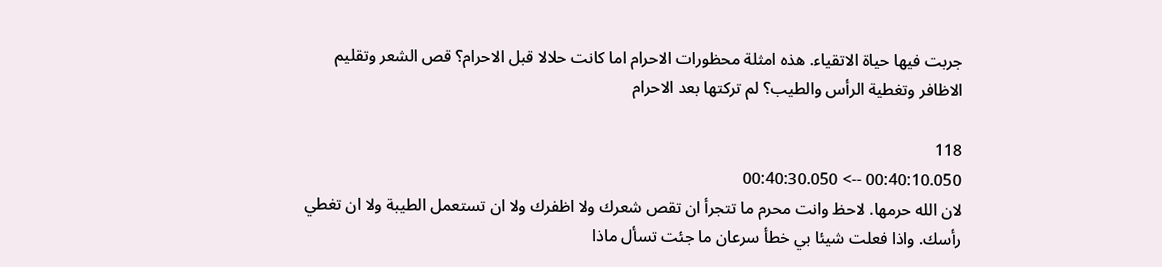جربت فيها حياة الاتقياء. هذه امثلة محظورات الاحرام اما كانت حلالا قبل الاحرام؟ قص الشعر وتقليم الاظافر وتغطية الرأس والطيب؟ لم تركتها بعد الاحرام

118
00:40:10.050 --> 00:40:30.050
لان الله حرمها. لاحظ وانت محرم ما تتجرأ ان تقص شعرك ولا اظفرك ولا ان تستعمل الطيبة ولا ان تغطي رأسك. واذا فعلت شيئا بي خطأ سرعان ما جئت تسأل ماذا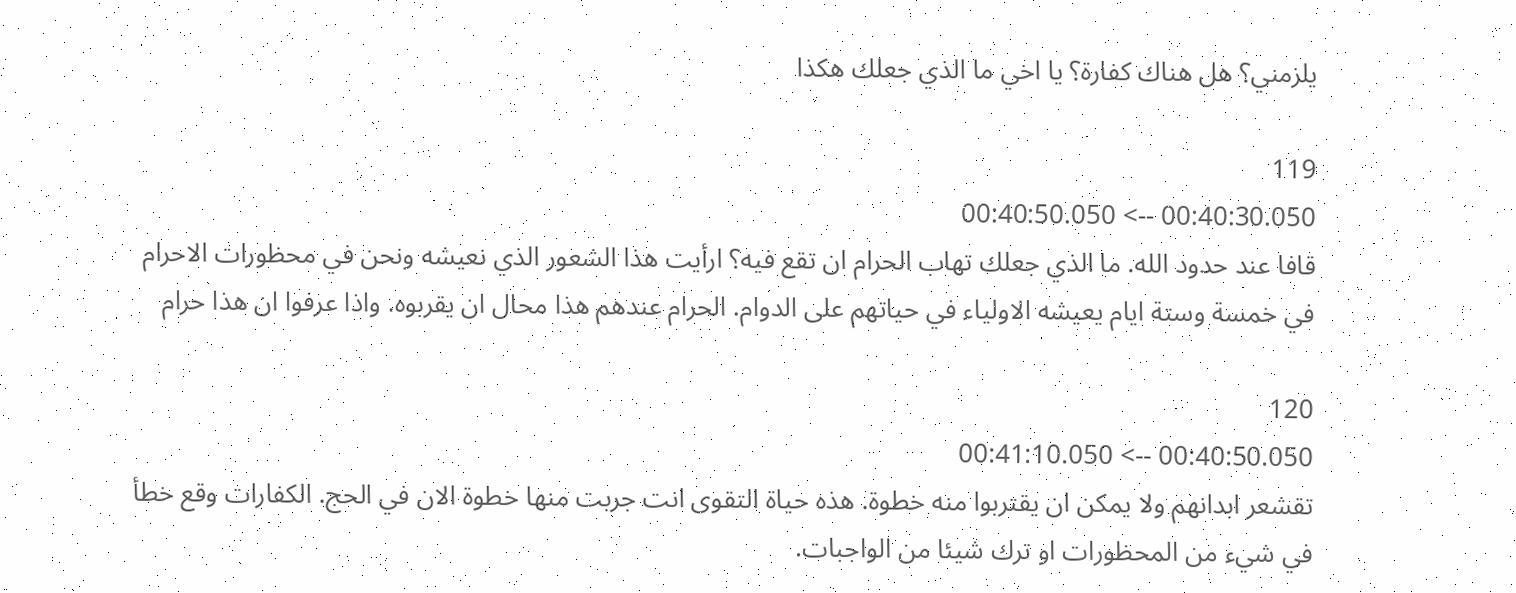يلزمني؟ هل هناك كفارة؟ يا اخي ما الذي جعلك هكذا

119
00:40:30.050 --> 00:40:50.050
قافا عند حدود الله. ما الذي جعلك تهاب الحرام ان تقع فيه؟ ارأيت هذا الشعور الذي نعيشه ونحن في محظورات الاحرام في خمسة وستة ايام يعيشه الاولياء في حياتهم على الدوام. الحرام عندهم هذا محال ان يقربوه. واذا عرفوا ان هذا حرام

120
00:40:50.050 --> 00:41:10.050
تقشعر ابدانهم ولا يمكن ان يقتربوا منه خطوة. هذه حياة التقوى انت جربت منها خطوة الان في الحج. الكفارات وقع خطأ في شيء من المحظورات او ترك شيئا من الواجبات.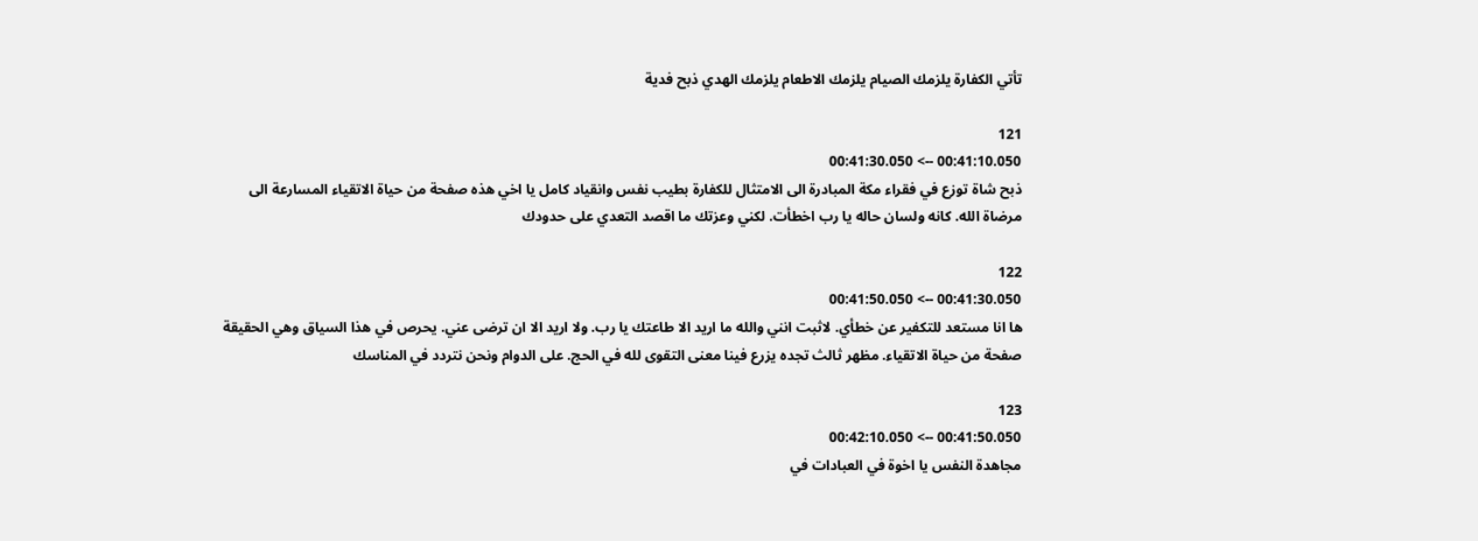تأتي الكفارة يلزمك الصيام يلزمك الاطعام يلزمك الهدي ذبح فدية

121
00:41:10.050 --> 00:41:30.050
ذبح شاة توزع في فقراء مكة المبادرة الى الامتثال للكفارة بطيب نفس وانقياد كامل يا اخي هذه صفحة من حياة الاتقياء المسارعة الى مرضاة الله. كانه ولسان حاله يا رب اخطأت. لكني وعزتك ما اقصد التعدي على حدودك

122
00:41:30.050 --> 00:41:50.050
ها انا مستعد للتكفير عن خطأي. لاثبت انني والله ما اريد الا طاعتك يا رب. ولا اريد الا ان ترضى عني. يحرص في هذا السياق وهي الحقيقة صفحة من حياة الاتقياء. مظهر ثالث تجده يزرع فينا معنى التقوى لله في الحج. على الدوام ونحن نتردد في المناسك

123
00:41:50.050 --> 00:42:10.050
مجاهدة النفس يا اخوة في العبادات في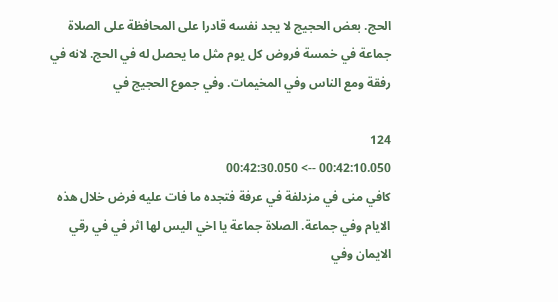الحج. بعض الحجيج لا يجد نفسه قادرا على المحافظة على الصلاة جماعة في خمسة فروض كل يوم مثل ما يحصل له في الحج. لانه في رفقة ومع الناس وفي المخيمات. وفي جموع الحجيج في

124
00:42:10.050 --> 00:42:30.050
كافي منى في مزدلفة في عرفة فتجده ما فات عليه فرض خلال هذه الايام وفي جماعة. الصلاة جماعة يا اخي اليس لها اثر في في رقي الايمان وفي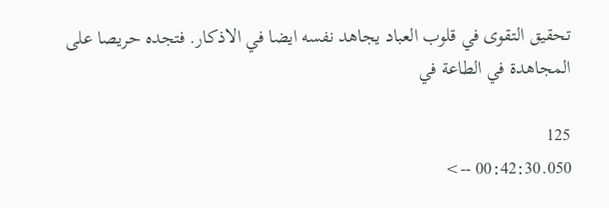تحقيق التقوى في قلوب العباد يجاهد نفسه ايضا في الاذكار. فتجده حريصا على المجاهدة في الطاعة في

125
00:42:30.050 -->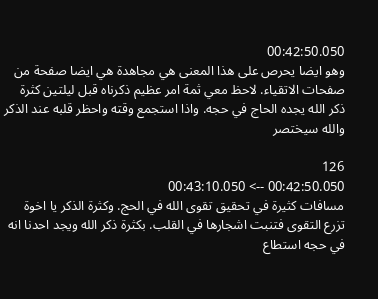00:42:50.050
وهو ايضا يحرص على هذا المعنى هي مجاهدة هي ايضا صفحة من صفحات الاتقياء. لاحظ معي ثمة امر عظيم ذكرناه قبل ليلتين كثرة ذكر الله يجده الحاج في حجه. واذا استجمع وقته واحظر قلبه عند الذكر والله سيختصر

126
00:42:50.050 --> 00:43:10.050
مسافات كثيرة في تحقيق تقوى الله في الحج. وكثرة الذكر يا اخوة تزرع التقوى فتنبت اشجارها في القلب. بكثرة ذكر الله ويجد احدنا انه في حجه استطاع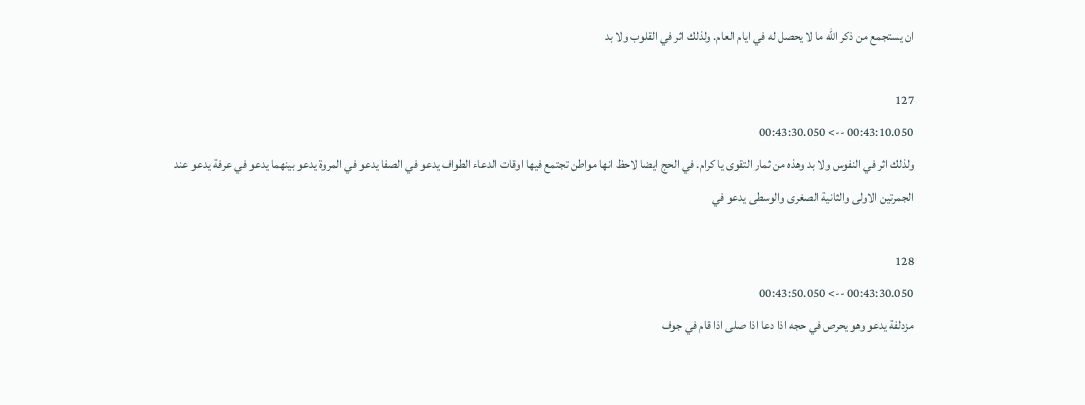ان يستجمع من ذكر الله ما لا يحصل له في ايام العام. ولذلك اثر في القلوب ولا بد

127
00:43:10.050 --> 00:43:30.050
ولذلك اثر في النفوس ولا بد وهذه من ثمار التقوى يا كرام. في الحج ايضا لاحظ انها مواطن تجتمع فيها اوقات الدعاء الطواف يدعو في الصفا يدعو في المروة يدعو بينهما يدعو في عرفة يدعو عند الجمرتين الاولى والثانية الصغرى والوسطى يدعو في

128
00:43:30.050 --> 00:43:50.050
مزدلفة يدعو وهو يحرص في حجه اذا دعا اذا صلى اذا قام في جوف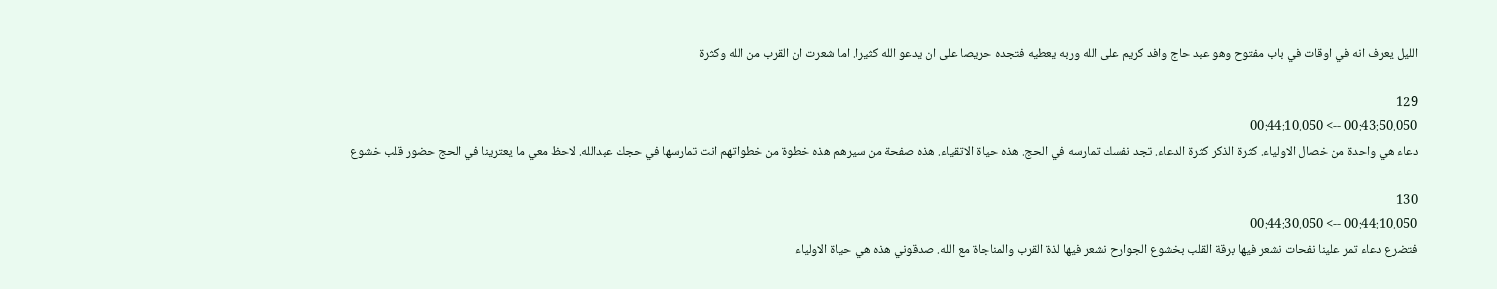الليل يعرف انه في اوقات في باب مفتوح وهو عبد حاج وافد كريم على الله وربه يعطيه فتجده حريصا على ان يدعو الله كثيرا. اما شعرت ان القرب من الله وكثرة

129
00:43:50.050 --> 00:44:10.050
دعاء هي واحدة من خصال الاولياء. كثرة الذكر كثرة الدعاء. تجد نفسك تمارسه في الحج. هذه حياة الاتقياء. هذه صفحة من سيرهم هذه خطوة من خطواتهم انت تمارسها في حجك عبدالله. لاحظ معي ما يعترينا في الحج حضور قلب خشوع

130
00:44:10.050 --> 00:44:30.050
فتضرع دعاء تمر علينا نفحات نشعر فيها برقة القلب بخشوع الجوارح نشعر فيها لذة القرب والمناجاة مع الله. صدقوني هذه هي حياة الاولياء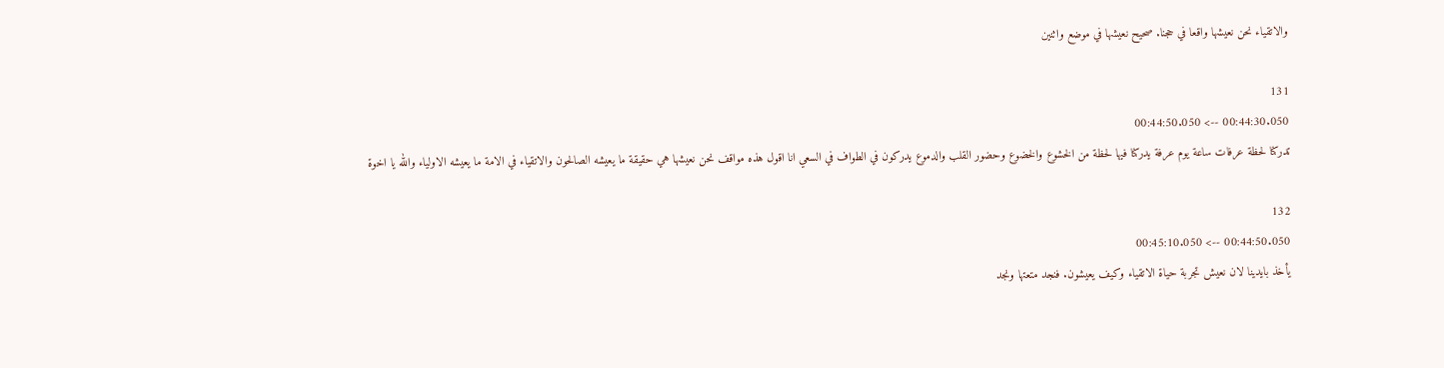والاتقياء نحن نعيشها واقعا في حجنا. صحيح نعيشها في موضع واثنين

131
00:44:30.050 --> 00:44:50.050
تدركنا لحظة عرفات ساعة يوم عرفة يدركنا فيها لحظة من الخشوع والخضوع وحضور القلب والدموع يدركون في الطواف في السعي انا اقول هذه مواقف نحن نعيشها هي حقيقة ما يعيشه الصالحون والاتقياء في الامة ما يعيشه الاولياء والله يا اخوة

132
00:44:50.050 --> 00:45:10.050
يأخذ بايدينا لان نعيش تجربة حياة الاتقياء وكيف يعيشون. فنجد متعتها ونجد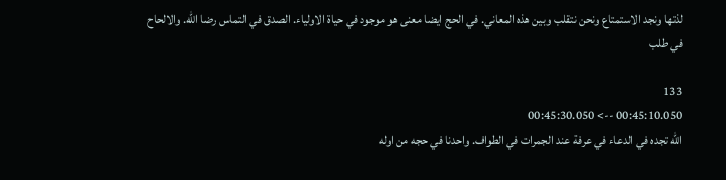لذتها ونجد الاستمتاع ونحن نتقلب وبين هذه المعاني. في الحج ايضا معنى هو موجود في حياة الاولياء. الصدق في التماس رضا الله. والالحاح في طلب

133
00:45:10.050 --> 00:45:30.050
الله تجده في الدعاء في عرفة عند الجمرات في الطواف. واحدنا في حجه من اوله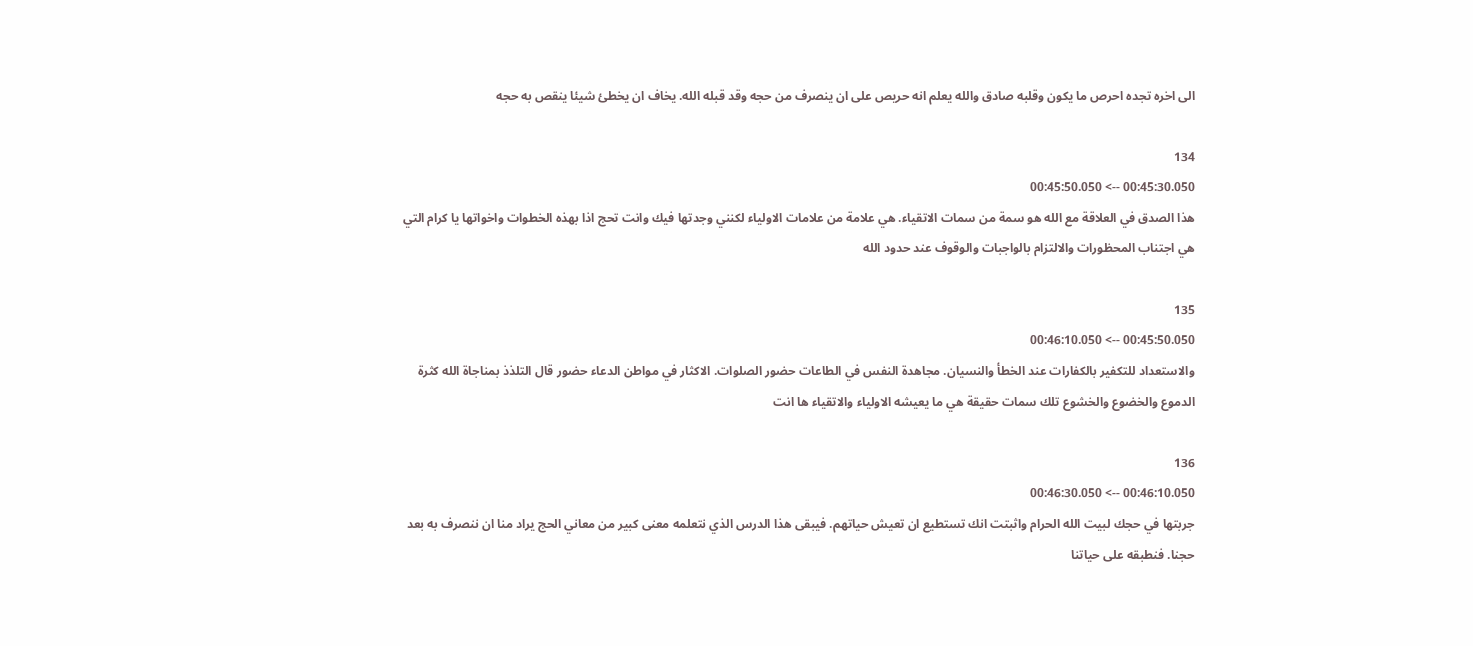الى اخره تجده احرص ما يكون وقلبه صادق والله يعلم انه حريص على ان ينصرف من حجه وقد قبله الله. يخاف ان يخطئ شيئا ينقص به حجه

134
00:45:30.050 --> 00:45:50.050
هذا الصدق في العلاقة مع الله هو سمة من سمات الاتقياء. هي علامة من علامات الاولياء لكنني وجدتها فيك وانت تحج اذا بهذه الخطوات واخواتها يا كرام التي هي اجتناب المحظورات والالتزام بالواجبات والوقوف عند حدود الله

135
00:45:50.050 --> 00:46:10.050
والاستعداد للتكفير بالكفارات عند الخطأ والنسيان. مجاهدة النفس في الطاعات حضور الصلوات. الاكثار في مواطن الدعاء حضور قال التلذذ بمناجاة الله كثرة الدموع والخضوع والخشوع تلك سمات حقيقة هي ما يعيشه الاولياء والاتقياء ها انت

136
00:46:10.050 --> 00:46:30.050
جربتها في حجك لبيت الله الحرام واثبتت انك تستطيع ان تعيش حياتهم. فيبقى هذا الدرس الذي نتعلمه معنى كبير من معاني الحج يراد منا ان ننصرف به بعد حجنا. فنطبقه على حياتنا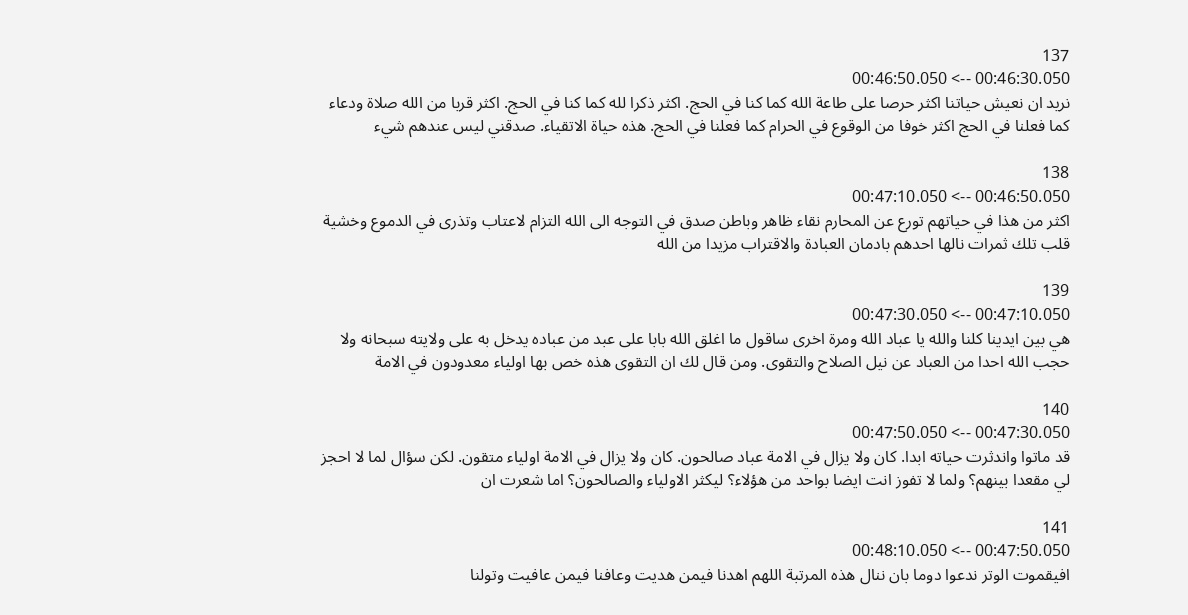137
00:46:30.050 --> 00:46:50.050
نريد ان نعيش حياتنا اكثر حرصا على طاعة الله كما كنا في الحج. اكثر ذكرا لله كما كنا في الحج. اكثر قربا من الله صلاة ودعاء كما فعلنا في الحج اكثر خوفا من الوقوع في الحرام كما فعلنا في الحج. هذه حياة الاتقياء. صدقني ليس عندهم شيء

138
00:46:50.050 --> 00:47:10.050
اكثر من هذا في حياتهم تورع عن المحارم نقاء ظاهر وباطن صدق في التوجه الى الله التزام لاعتاب وتذرى في الدموع وخشية قلب تلك ثمرات نالها احدهم بادمان العبادة والاقتراب مزيدا من الله

139
00:47:10.050 --> 00:47:30.050
هي بين ايدينا كلنا والله يا عباد الله ومرة اخرى ساقول ما اغلق الله بابا على عبد من عباده يدخل به على ولايته سبحانه ولا حجب الله احدا من العباد عن نيل الصلاح والتقوى. ومن قال لك ان التقوى هذه خص بها اولياء معدودون في الامة

140
00:47:30.050 --> 00:47:50.050
قد ماتوا واندثرت حياته ابدا. كان ولا يزال في الامة عباد صالحون. كان ولا يزال في الامة اولياء متقون. لكن سؤال لما لا احجز لي مقعدا بينهم؟ ولما لا تفوز انت ايضا بواحد من هؤلاء؟ ليكثر الاولياء والصالحون؟ اما شعرت ان

141
00:47:50.050 --> 00:48:10.050
افيقموت الوتر ندعوا دوما بان ننال هذه المرتبة اللهم اهدنا فيمن هديت وعافنا فيمن عافيت وتولنا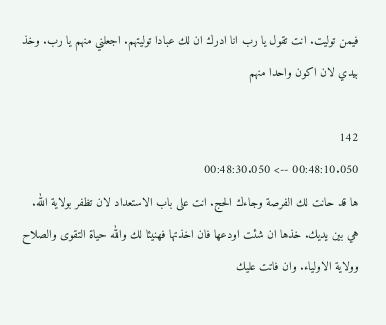فيمن توليت. انت تقول يا رب انا ادرك ان لك عبادا توليتهم. اجعلني منهم يا رب. وخذ بيدي لان اكون واحدا منهم

142
00:48:10.050 --> 00:48:30.050
ها قد حانت لك الفرصة وجاءك الحج. انت على باب الاستعداد لان تظفر بولاية الله. هي بين يديك. خذها ان شئت اودعها فان اخذتها فهنيئا لك والله حياة التقوى والصلاح وولاية الاولياء. وان فاتت عليك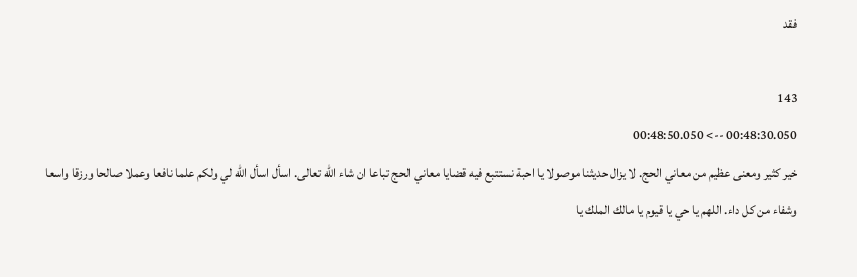فقد

143
00:48:30.050 --> 00:48:50.050
خير كثير ومعنى عظيم من معاني الحج. لا يزال حديثنا موصولا يا احبة نستتبع فيه قضايا معاني الحج تباعا ان شاء الله تعالى. اسأل اسأل الله لي ولكم علما نافعا وعملا صالحا ورزقا واسعا وشفاء من كل داء. اللهم يا حي يا قيوم يا مالك الملك يا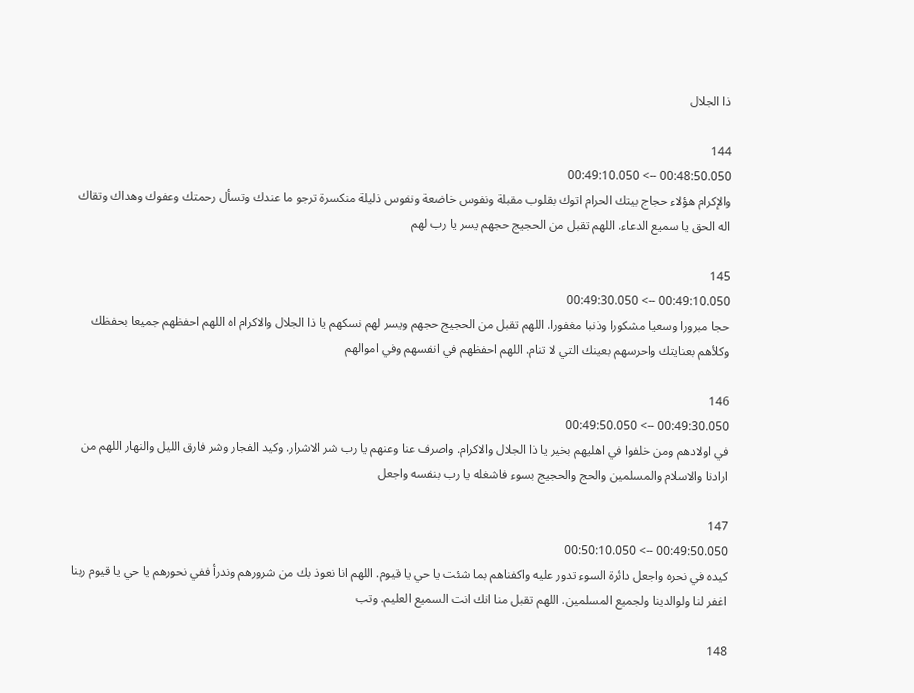ذا الجلال

144
00:48:50.050 --> 00:49:10.050
والإكرام هؤلاء حجاج بيتك الحرام اتوك بقلوب مقبلة ونفوس خاضعة ونفوس ذليلة منكسرة ترجو ما عندك وتسأل رحمتك وعفوك وهداك وتقاك اله الحق يا سميع الدعاء. اللهم تقبل من الحجيج حجهم يسر يا رب لهم

145
00:49:10.050 --> 00:49:30.050
حجا مبرورا وسعيا مشكورا وذنبا مغفورا. اللهم تقبل من الحجيج حجهم ويسر لهم نسكهم يا ذا الجلال والاكرام اه اللهم احفظهم جميعا بحفظك وكلأهم بعنايتك واحرسهم بعينك التي لا تنام. اللهم احفظهم في انفسهم وفي اموالهم

146
00:49:30.050 --> 00:49:50.050
في اولادهم ومن خلفوا في اهليهم بخير يا ذا الجلال والاكرام. واصرف عنا وعنهم يا رب شر الاشرار. وكيد الفجار وشر فارق الليل والنهار اللهم من ارادنا والاسلام والمسلمين والحج والحجيج بسوء فاشغله يا رب بنفسه واجعل

147
00:49:50.050 --> 00:50:10.050
كيده في نحره واجعل دائرة السوء تدور عليه واكفناهم بما شئت يا حي يا قيوم. اللهم انا نعوذ بك من شرورهم وندرأ ففي نحورهم يا حي يا قيوم ربنا اغفر لنا ولوالدينا ولجميع المسلمين. اللهم تقبل منا انك انت السميع العليم. وتب

148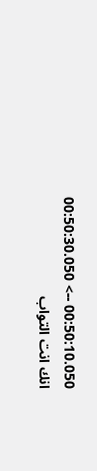00:50:10.050 --> 00:50:30.050
انك انت التواب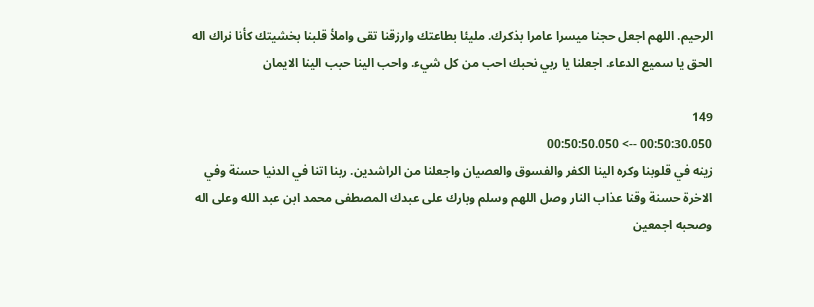الرحيم. اللهم اجعل حجنا ميسرا عامرا بذكرك. مليئا بطاعتك وارزقنا تقى واملأ قلبنا بخشيتك كأنا نراك اله الحق يا سميع الدعاء. اجعلنا يا ربي نحبك احب من كل شيء. واحب الينا حبب الينا الايمان

149
00:50:30.050 --> 00:50:50.050
زينه في قلوبنا وكره الينا الكفر والفسوق والعصيان واجعلنا من الراشدين. ربنا اتنا في الدنيا حسنة وفي الاخرة حسنة وقنا عذاب النار وصل اللهم وسلم وبارك على عبدك المصطفى محمد ابن عبد الله وعلى اله وصحبه اجمعين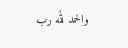والحمد لله رب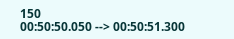150
00:50:50.050 --> 00:50:51.300